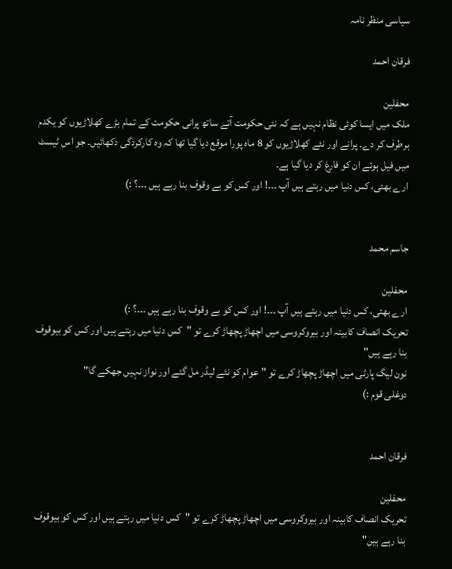سیاسی منظر نامہ

فرقان احمد

محفلین
ملک میں ایسا کوئی نظام نہیں ہے کہ نئی حکومت آتے ساتھ پرانی حکومت کے تمام بڑے کھلاڑیوں کو یکدم برطرف کر دے۔ پرانے اور نئے کھلاڑیوں کو 8 ماہ پورا موقع دیا گیا تھا کہ وہ کارکردگی دکھائیں۔ جو اس ٹیسٹ میں فیل ہوئے ان کو فارغ کر دیا گیا ہے۔
ارے بھئی، کس دنیا میں رہتے ہیں آپ ۔۔۔! اور کس کو بے وقوف بنا رہے ہیں ۔۔۔؟ :)


جاسم محمد

محفلین
ارے بھئی، کس دنیا میں رہتے ہیں آپ ۔۔۔! اور کس کو بے وقوف بنا رہے ہیں ۔۔۔؟ :)
تحریک انصاف کابینہ اور بیروکروسی میں اچھاڑ پچھاڑ کرے تو "کس دنیا میں رہتے ہیں اور کس کو بیوقوف بنا رہے ہیں"
نون لیگ پارٹی میں اچھاڑ پچھاڑ کرے تو "عوام کو نئے لیڈر مل گئے اور نواز نہیں جھکے گا"
دوغلی قوم :)


فرقان احمد

محفلین
تحریک انصاف کابینہ اور بیروکروسی میں اچھاڑ پچھاڑ کرے تو "کس دنیا میں رہتے ہیں اور کس کو بیوقوف بنا رہے ہیں"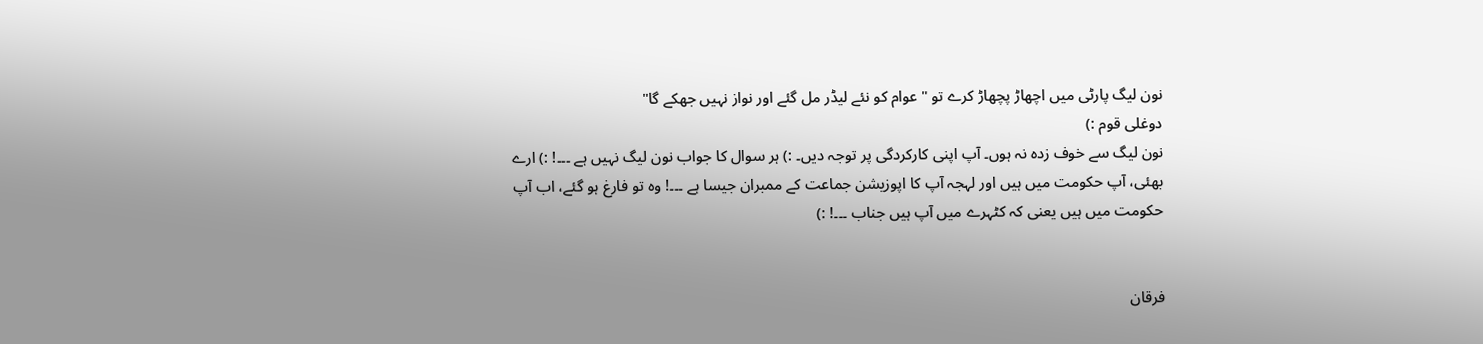نون لیگ پارٹی میں اچھاڑ پچھاڑ کرے تو "عوام کو نئے لیڈر مل گئے اور نواز نہیں جھکے گا"
دوغلی قوم :)
نون لیگ سے خوف زدہ نہ ہوں۔ آپ اپنی کارکردگی پر توجہ دیں۔ :) ہر سوال کا جواب نون لیگ نہیں ہے ۔۔۔! :) ارے بھئی، آپ حکومت میں ہیں اور لہجہ آپ کا اپوزیشن جماعت کے ممبران جیسا ہے ۔۔۔! وہ تو فارغ ہو گئے، اب آپ حکومت میں ہیں یعنی کہ کٹہرے میں آپ ہیں جناب ۔۔۔! :)


فرقان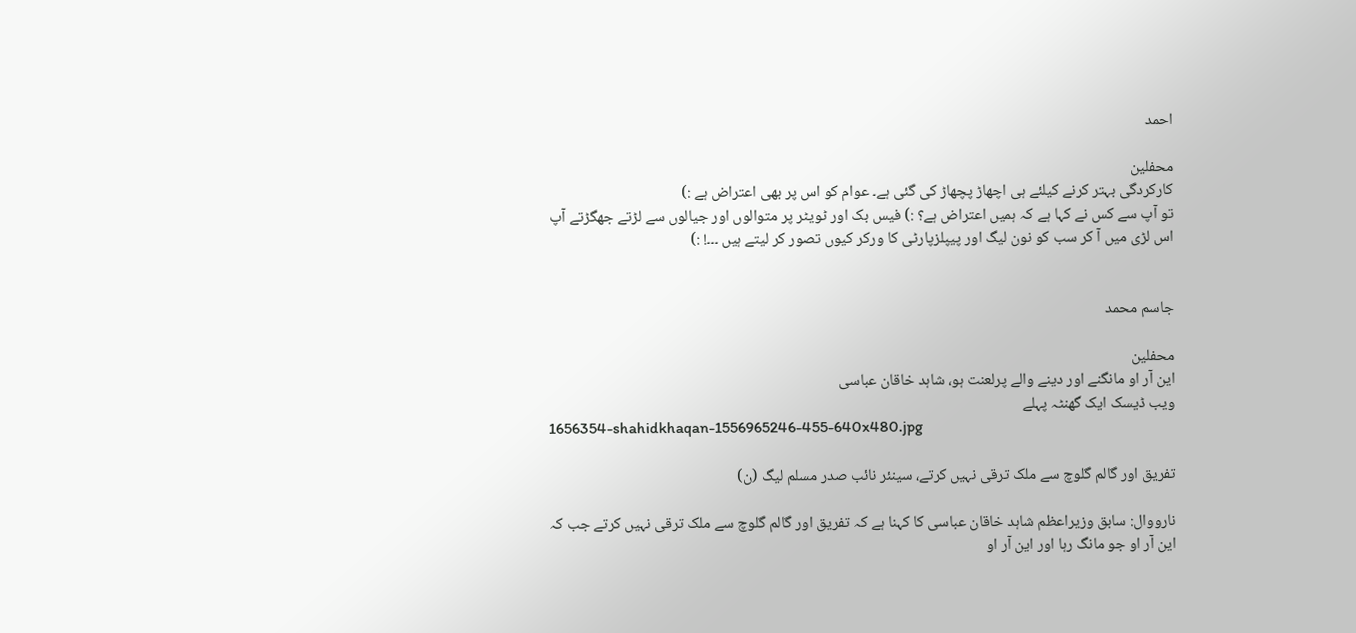احمد

محفلین
کارکردگی بہتر کرنے کیلئے ہی اچھاڑ پچھاڑ کی گئی ہے۔ عوام کو اس پر بھی اعتراض ہے :)
تو آپ سے کس نے کہا ہے کہ ہمیں اعتراض ہے؟ :) فیس بک اور ٹویٹر پر متوالوں اور جیالوں سے لڑتے جھگڑتے آپ اس لڑی میں آ کر سب کو نون لیگ اور پیپلزپارٹی کا ورکر کیوں تصور کر لیتے ہیں ۔۔۔! :)


جاسم محمد

محفلین
این آر او مانگنے اور دینے والے پرلعنت ہو، شاہد خاقان عباسی
ویب ڈیسک ایک گھنٹہ پہلے
1656354-shahidkhaqan-1556965246-455-640x480.jpg

تفریق اور گالم گلوچ سے ملک ترقی نہیں کرتے، سینئر نائب صدر مسلم لیگ (ن)

نارووال: سابق وزیراعظم شاہد خاقان عباسی کا کہنا ہے کہ تفریق اور گالم گلوچ سے ملک ترقی نہیں کرتے جب کہ این آر او جو مانگ رہا اور این آر او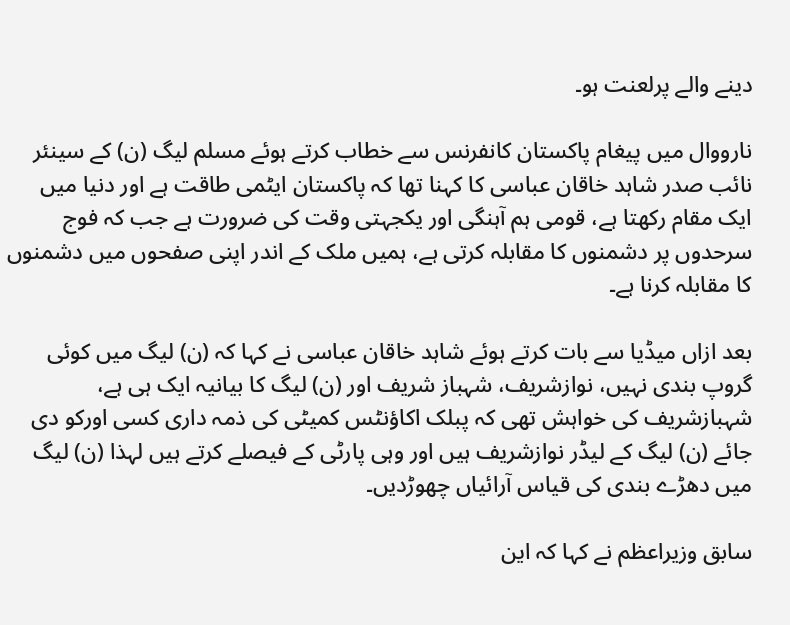دینے والے پرلعنت ہو۔

نارووال میں پیغام پاکستان کانفرنس سے خطاب کرتے ہوئے مسلم لیگ (ن) کے سینئر نائب صدر شاہد خاقان عباسی کا کہنا تھا کہ پاکستان ایٹمی طاقت ہے اور دنیا میں ایک مقام رکھتا ہے، قومی ہم آہنگی اور یکجہتی وقت کی ضرورت ہے جب کہ فوج سرحدوں پر دشمنوں کا مقابلہ کرتی ہے، ہمیں ملک کے اندر اپنی صفحوں میں دشمنوں کا مقابلہ کرنا ہے۔

بعد ازاں میڈیا سے بات کرتے ہوئے شاہد خاقان عباسی نے کہا کہ (ن) لیگ میں کوئی گروپ بندی نہیں، نوازشریف، شہباز شریف اور (ن) لیگ کا بیانیہ ایک ہی ہے، شہبازشریف کی خواہش تھی کہ پبلک اکاؤنٹس کمیٹی کی ذمہ داری کسی اورکو دی جائے (ن) لیگ کے لیڈر نوازشریف ہیں اور وہی پارٹی کے فیصلے کرتے ہیں لہذا (ن) لیگ میں دھڑے بندی کی قیاس آرائیاں چھوڑدیں۔

سابق وزیراعظم نے کہا کہ این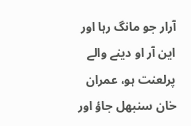آرار جو مانگ رہا اور این آر او دینے والے پرلعنت ہو، عمران خان سنبھل جاؤ اور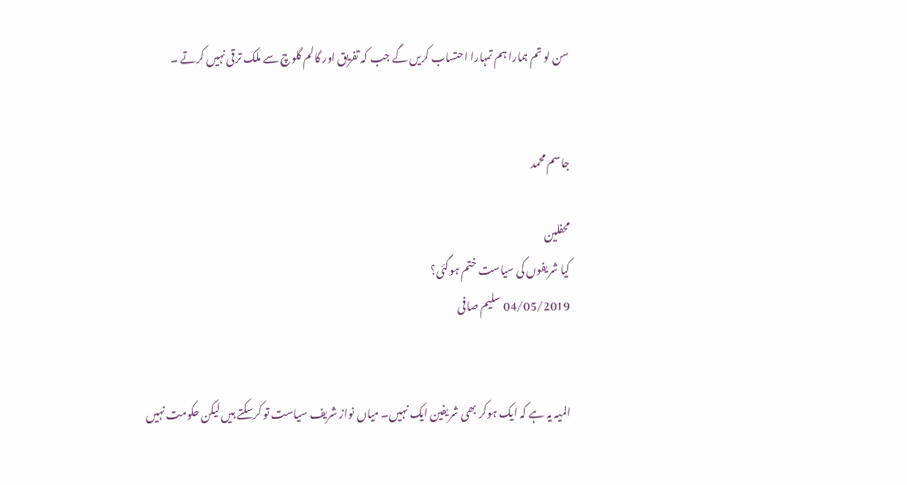سن لو تم ہمارا ہم تمہارا احتساب کریں گے جب کہ تفریق اور گالم گلوچ سے ملک ترقی نہیں کرتے ۔


جاسم محمد

محفلین
کیا شریفوں کی سیاست ختم ہوگئی؟
04/05/2019 سلیم صافی


المیہ یہ ہے کہ ایک ہوکر بھی شریفین ایک نہیں۔ میاں نواز شریف سیاست تو کرسکتے ہیں لیکن حکومت نہیں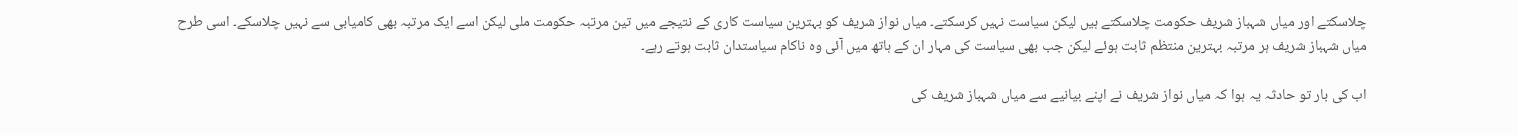چلاسکتے اور میاں شہباز شریف حکومت چلاسکتے ہیں لیکن سیاست نہیں کرسکتے۔ میاں نواز شریف کو بہترین سیاست کاری کے نتیجے میں تین مرتبہ حکومت ملی لیکن اسے ایک مرتبہ بھی کامیابی سے نہیں چلاسکے۔ اسی طرح میاں شہباز شریف ہر مرتبہ بہترین منتظم ثابت ہوئے لیکن جب بھی سیاست کی مہار ان کے ہاتھ میں آئی وہ ناکام سیاستدان ثابت ہوتے رہے۔

اب کی بار تو حادثہ یہ ہوا کہ میاں نواز شریف نے اپنے بیانیے سے میاں شہباز شریف کی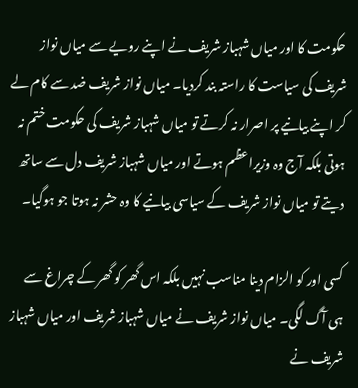حکومت کا اور میاں شہباز شریف نے اپنے رویے سے میاں نواز شریف کی سیاست کا راستہ بند کردیا۔ میاں نواز شریف ضد سے کام لے کر اپنے بیانیے پر اصرار نہ کرتے تو میاں شہباز شریف کی حکومت ختم نہ ہوتی بلکہ آج وہ وزیراعظم ہوتے اور میاں شہباز شریف دل سے ساتھ دیتے تو میاں نواز شریف کے سیاسی بیانیے کا وہ حشر نہ ہوتا جو ہوگیا۔

کسی اور کو الزام دینا مناسب نہیں بلکہ اس گھر کو گھر کے چراغ سے ہی آگ لگی۔ میاں نواز شریف نے میاں شہباز شریف اور میاں شہباز شریف نے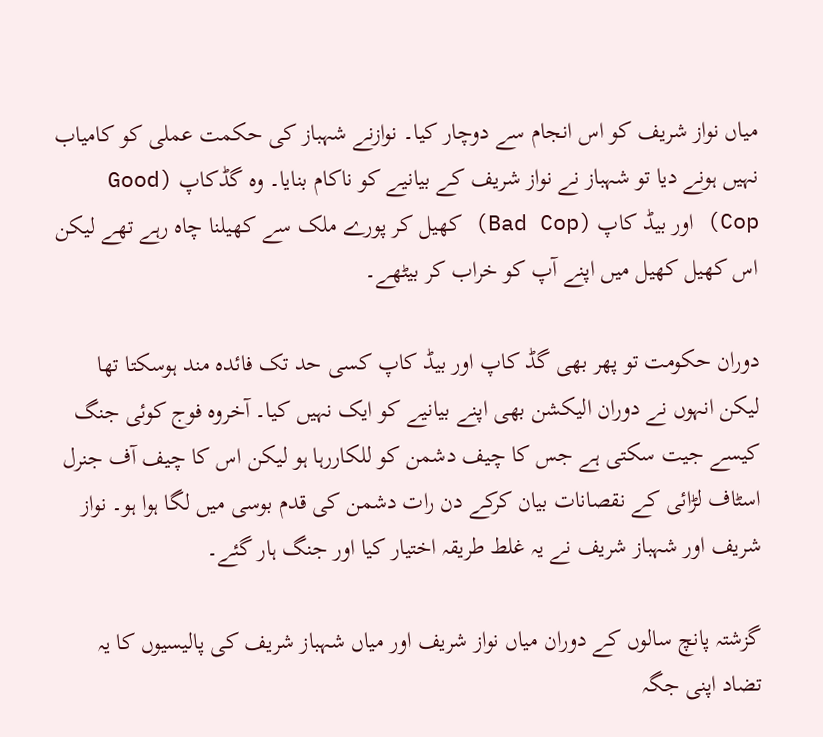میاں نواز شریف کو اس انجام سے دوچار کیا۔ نوازنے شہباز کی حکمت عملی کو کامیاب نہیں ہونے دیا تو شہباز نے نواز شریف کے بیانیے کو ناکام بنایا۔ وہ گڈکاپ (Good Cop) اور بیڈ کاپ (Bad Cop) کھیل کر پورے ملک سے کھیلنا چاہ رہے تھے لیکن اس کھیل کھیل میں اپنے آپ کو خراب کر بیٹھے۔

دوران حکومت تو پھر بھی گڈ کاپ اور بیڈ کاپ کسی حد تک فائدہ مند ہوسکتا تھا لیکن انہوں نے دوران الیکشن بھی اپنے بیانیے کو ایک نہیں کیا۔ آخروہ فوج کوئی جنگ کیسے جیت سکتی ہے جس کا چیف دشمن کو للکاررہا ہو لیکن اس کا چیف آف جنرل اسٹاف لڑائی کے نقصانات بیان کرکے دن رات دشمن کی قدم بوسی میں لگا ہوا ہو۔ نواز شریف اور شہباز شریف نے یہ غلط طریقہ اختیار کیا اور جنگ ہار گئے۔

گزشتہ پانچ سالوں کے دوران میاں نواز شریف اور میاں شہباز شریف کی پالیسیوں کا یہ تضاد اپنی جگہ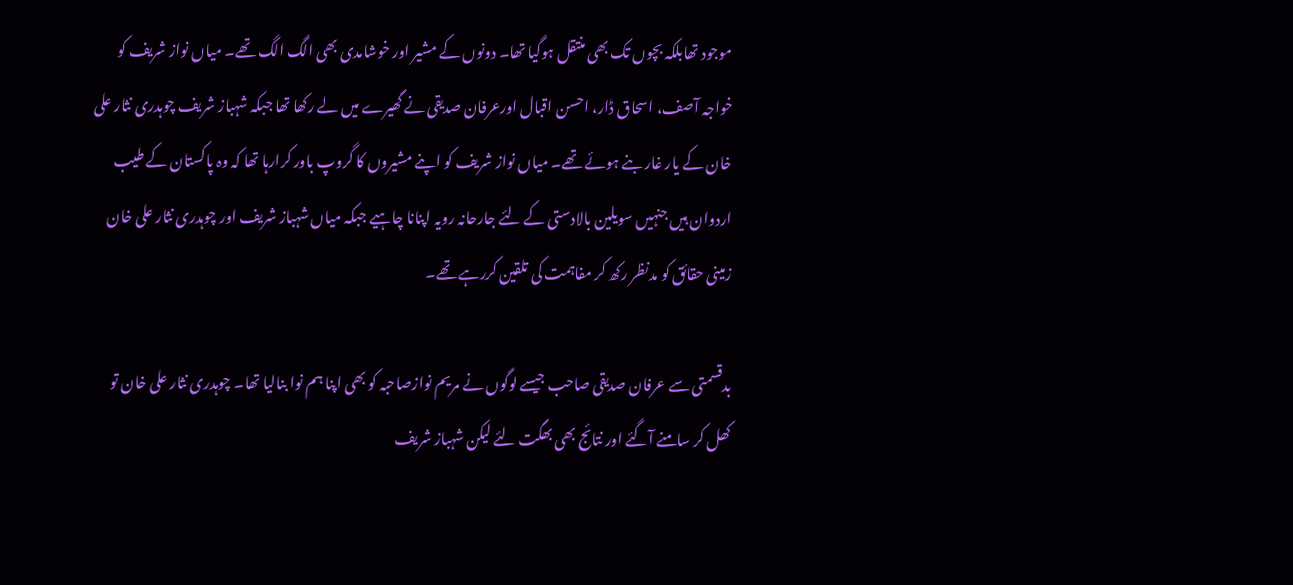موجود تھابلکہ بچوں تک بھی منتقل ہوگیا تھا۔ دونوں کے مشیر اور خوشامدی بھی الگ الگ تھے۔ میاں نواز شریف کو خواجہ آصف، اسحاق ڈار، احسن اقبال اورعرفان صدیقی نے گھیرے میں لے رکھا تھا جبکہ شہباز شریف چوہدری نثار علی خان کے یار غار بنے ہوئے تھے۔ میاں نواز شریف کو اپنے مشیروں کا گروپ باور کرارہا تھا کہ وہ پاکستان کے طیب اردوان ہیں جنہیں سویلین بالادستی کے لئے جارحانہ رویہ اپنانا چاہیے جبکہ میاں شہباز شریف اور چوہدری نثار علی خان زمینی حقائق کو مدنظر رکھ کر مفاہمت کی تلقین کررہے تھے۔

بدقسمتی سے عرفان صدیقی صاحب جیسے لوگوں نے مریم نوازصاحبہ کو بھی اپنا ہم نوا بنالیا تھا۔ چوہدری نثار علی خان تو کھل کر سامنے آگئے اور نتائج بھی بھگت لئے لیکن شہباز شریف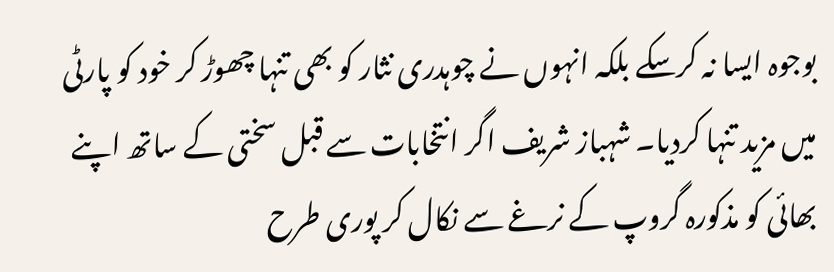بوجوہ ایسا نہ کرسکے بلکہ انہوں نے چوہدری نثار کو بھی تنہا چھوڑ کر خود کو پارٹی میں مزید تنہا کردیا۔ شہباز شریف اگر انتخابات سے قبل سختی کے ساتھ اپنے بھائی کو مذکورہ گروپ کے نرغے سے نکال کر پوری طرح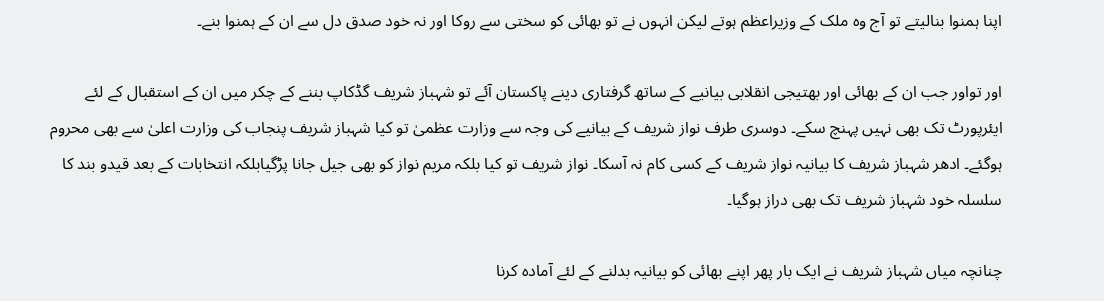اپنا ہمنوا بنالیتے تو آج وہ ملک کے وزیراعظم ہوتے لیکن انہوں نے تو بھائی کو سختی سے روکا اور نہ خود صدق دل سے ان کے ہمنوا بنے۔

اور تواور جب ان کے بھائی اور بھتیجی انقلابی بیانیے کے ساتھ گرفتاری دینے پاکستان آئے تو شہباز شریف گڈکاپ بننے کے چکر میں ان کے استقبال کے لئے ایئرپورٹ تک بھی نہیں پہنچ سکے۔ دوسری طرف نواز شریف کے بیانیے کی وجہ سے وزارت عظمیٰ تو کیا شہباز شریف پنجاب کی وزارت اعلیٰ سے بھی محروم ہوگئے۔ ادھر شہباز شریف کا بیانیہ نواز شریف کے کسی کام نہ آسکا۔ نواز شریف تو کیا بلکہ مریم نواز کو بھی جیل جانا پڑگیابلکہ انتخابات کے بعد قیدو بند کا سلسلہ خود شہباز شریف تک بھی دراز ہوگیا۔

چنانچہ میاں شہباز شریف نے ایک بار پھر اپنے بھائی کو بیانیہ بدلنے کے لئے آمادہ کرنا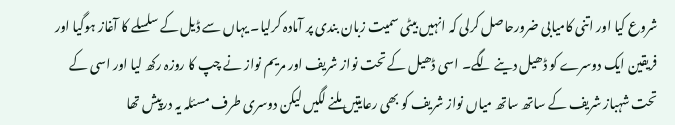شروع کیا اور اتنی کامیابی ضرورحاصل کرلی کہ انہیں بیٹی سمیت زبان بندی پر آمادہ کرلیا۔ یہاں سے ڈیل کے سلسلے کا آغاز ہوگیا اور فریقین ایک دوسرے کو ڈھیل دینے لگے۔ اسی ڈھیل کے تحت نواز شریف اور مریم نواز نے چپ کا روزہ رکھ لیا اور اسی کے تحت شہباز شریف کے ساتھ ساتھ میاں نواز شریف کو بھی رعایتیں ملنے لگیں لیکن دوسری طرف مسئلہ یہ درپیش تھا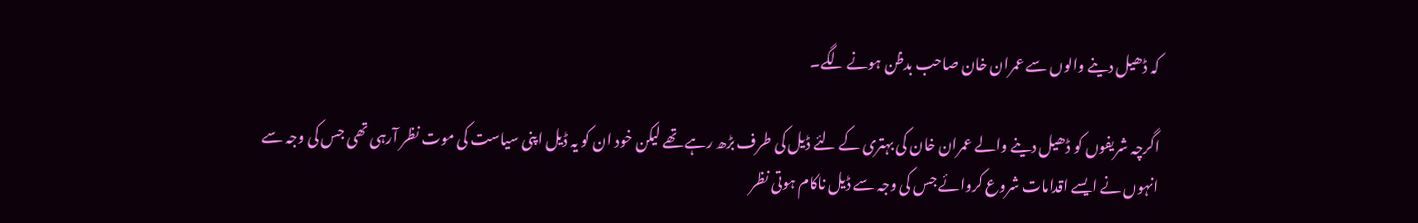کہ ڈھیل دینے والوں سے عمران خان صاحب بدظن ہونے لگے۔

اگرچہ شریفوں کو ڈھیل دینے والے عمران خان کی بہتری کے لئے ڈیل کی طرف بڑھ رہے تھے لیکن خود ان کو یہ ڈیل اپنی سیاست کی موت نظر آرہی تھی جس کی وجہ سے انہوں نے ایسے اقدامات شروع کروائے جس کی وجہ سے ڈیل ناکام ہوتی نظر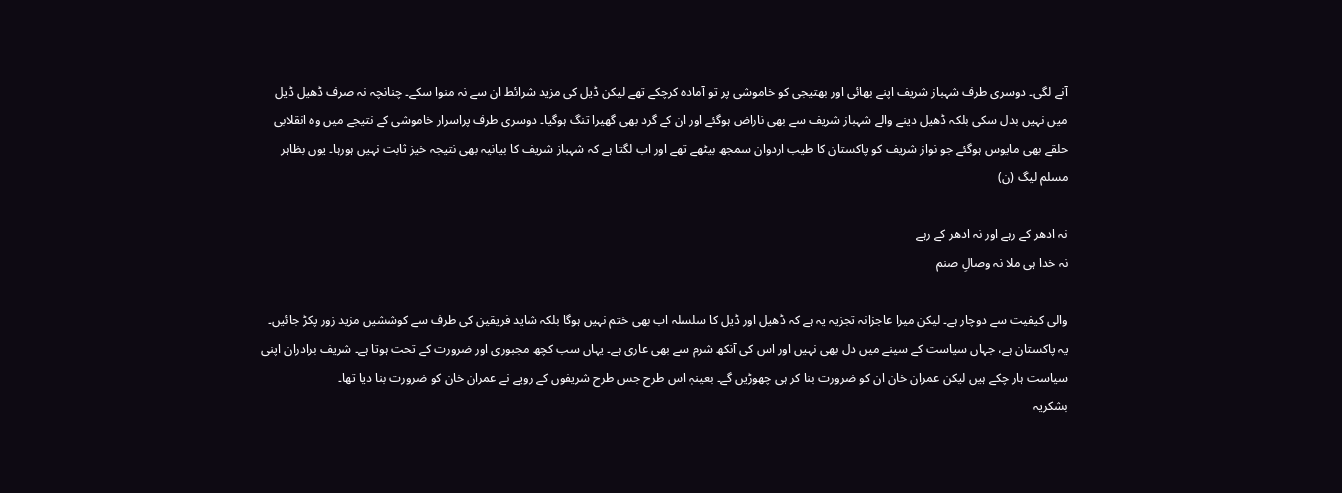آنے لگی۔ دوسری طرف شہباز شریف اپنے بھائی اور بھتیجی کو خاموشی پر تو آمادہ کرچکے تھے لیکن ڈیل کی مزید شرائط ان سے نہ منوا سکے۔ چنانچہ نہ صرف ڈھیل ڈیل میں نہیں بدل سکی بلکہ ڈھیل دینے والے شہباز شریف سے بھی ناراض ہوگئے اور ان کے گرد بھی گھیرا تنگ ہوگیا۔ دوسری طرف پراسرار خاموشی کے نتیجے میں وہ انقلابی حلقے بھی مایوس ہوگئے جو نواز شریف کو پاکستان کا طیب اردوان سمجھ بیٹھے تھے اور اب لگتا ہے کہ شہباز شریف کا بیانیہ بھی نتیجہ خیز ثابت نہیں ہورہا۔ یوں بظاہر مسلم لیگ (ن)

نہ ادھر کے رہے اور نہ ادھر کے رہے
نہ خدا ہی ملا نہ وصالِ صنم

والی کیفیت سے دوچار ہے۔ لیکن میرا عاجزانہ تجزیہ یہ ہے کہ ڈھیل اور ڈیل کا سلسلہ اب بھی ختم نہیں ہوگا بلکہ شاید فریقین کی طرف سے کوششیں مزید زور پکڑ جائیں۔ یہ پاکستان ہے، جہاں سیاست کے سینے میں دل بھی نہیں اور اس کی آنکھ شرم سے بھی عاری ہے۔ یہاں سب کچھ مجبوری اور ضرورت کے تحت ہوتا ہے۔ شریف برادران اپنی سیاست ہار چکے ہیں لیکن عمران خان ان کو ضرورت بنا کر ہی چھوڑیں گے۔ بعینہٖ اس طرح جس طرح شریفوں کے رویے نے عمران خان کو ضرورت بنا دیا تھا۔
بشکریہ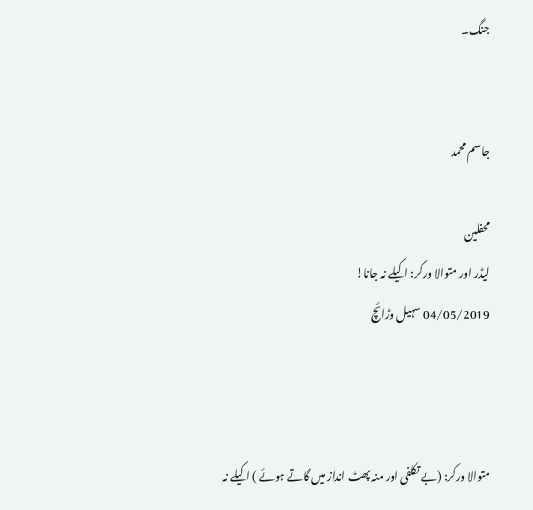جنگ۔


جاسم محمد

محفلین
لیڈر اور متوالا ورکر: اکیلے نہ جانا!
04/05/2019 سہیل وڑائچ



متوالا ورکر: (بے تکلفی اور منہ پھٹ انداز میں گاتے ہوئے ) اکیلے نہ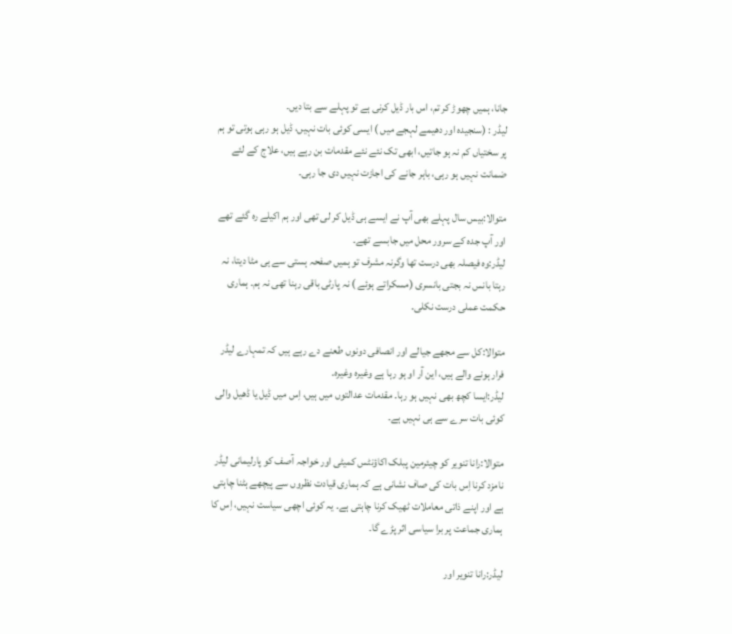جانا، ہمیں چھوڑ کر تم، اس بار ڈیل کرنی ہے تو پہلے سے بتا دیں۔
لیڈر : (سنجیدہ اور دھیمے لہجے میں ) ایسی کوئی بات نہیں، ڈیل ہو رہی ہوتی تو ہم پر سختیاں کم نہ ہو جاتیں، ابھی تک نئے نئے مقدمات بن رہے ہیں، علاج کے لئے ضمانت نہیں ہو رہی، باہر جانے کی اجازت نہیں دی جا رہی۔

متوالا:بیس سال پہلے بھی آپ نے ایسے ہی ڈیل کر لی تھی اور ہم اکیلے رہ گئے تھے اور آپ جدہ کے سرور محل میں جابسے تھے۔
لیڈر:وہ فیصلہ بھی درست تھا وگرنہ مشرف تو ہمیں صفحہ ہستی سے ہی مٹا دیتا، نہ رہتا بانس نہ بجتی بانسری (مسکراتے ہوئے ) نہ پارٹی باقی رہنا تھی نہ ہم۔ ہماری حکمت عملی درست نکلی۔

متوالا:کل سے مجھے جیالے اور انصافی دونوں طعنے دے رہے ہیں کہ تمہارے لیڈر فرار ہونے والے ہیں، این آر او ہو رہا ہے وغیرہ وغیرہ۔
لیڈر:ایسا کچھ بھی نہیں ہو رہا۔ مقدمات عدالتوں میں ہیں، اِس میں ڈیل یا ڈھیل والی کوئی بات سرے سے ہی نہیں ہے۔

متوالا:رانا تنویر کو چیئرمین پبلک اکاؤنٹس کمیٹی اور خواجہ آصف کو پارلیمانی لیڈر نامزد کرنا اِس بات کی صاف نشانی ہے کہ ہماری قیادت نظروں سے پیچھے ہٹنا چاہتی ہے اور اپنے ذاتی معاملات ٹھیک کرنا چاہتی ہے۔ یہ کوئی اچھی سیاست نہیں، اِس کا ہماری جماعت پر برا سیاسی اثر پڑے گا۔

لیڈر:رانا تنویر اور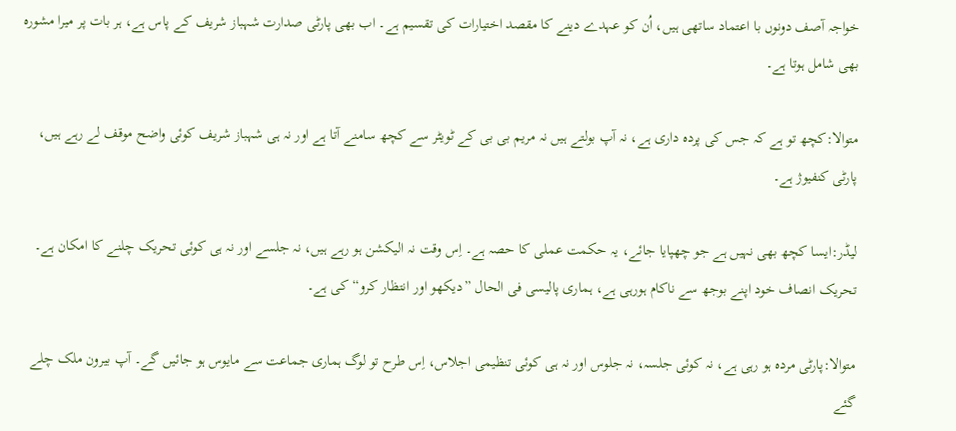خواجہ آصف دونوں با اعتماد ساتھی ہیں، اُن کو عہدے دینے کا مقصد اختیارات کی تقسیم ہے۔ اب بھی پارٹی صدارت شہباز شریف کے پاس ہے، ہر بات پر میرا مشورہ بھی شامل ہوتا ہے۔

متوالا:کچھ تو ہے کہ جس کی پردہ داری ہے، نہ آپ بولتے ہیں نہ مریم بی بی کے ٹویٹر سے کچھ سامنے آتا ہے اور نہ ہی شہباز شریف کوئی واضح موقف لے رہے ہیں، پارٹی کنفیوژ ہے۔

لیڈر:ایسا کچھ بھی نہیں ہے جو چھپایا جائے، یہ حکمت عملی کا حصہ ہے۔ اِس وقت نہ الیکشن ہو رہے ہیں، نہ جلسے اور نہ ہی کوئی تحریک چلنے کا امکان ہے۔ تحریک انصاف خود اپنے بوجھ سے ناکام ہورہی ہے، ہماری پالیسی فی الحال ”دیکھو اور انتظار کرو“ کی ہے۔

متوالا:پارٹی مردہ ہو رہی ہے، نہ کوئی جلسہ، نہ جلوس اور نہ ہی کوئی تنظیمی اجلاس، اِس طرح تو لوگ ہماری جماعت سے مایوس ہو جائیں گے۔ آپ بیرون ملک چلے گئے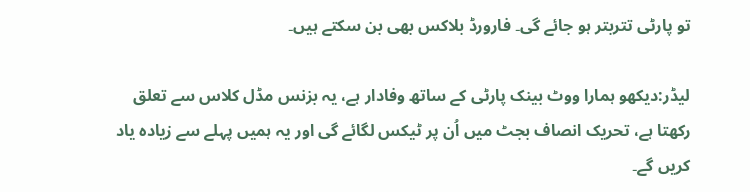تو پارٹی تتربتر ہو جائے گی۔ فارورڈ بلاکس بھی بن سکتے ہیں۔

لیڈر:دیکھو ہمارا ووٹ بینک پارٹی کے ساتھ وفادار ہے، یہ بزنس مڈل کلاس سے تعلق رکھتا ہے، تحریک انصاف بجٹ میں اُن پر ٹیکس لگائے گی اور یہ ہمیں پہلے سے زیادہ یاد کریں گے۔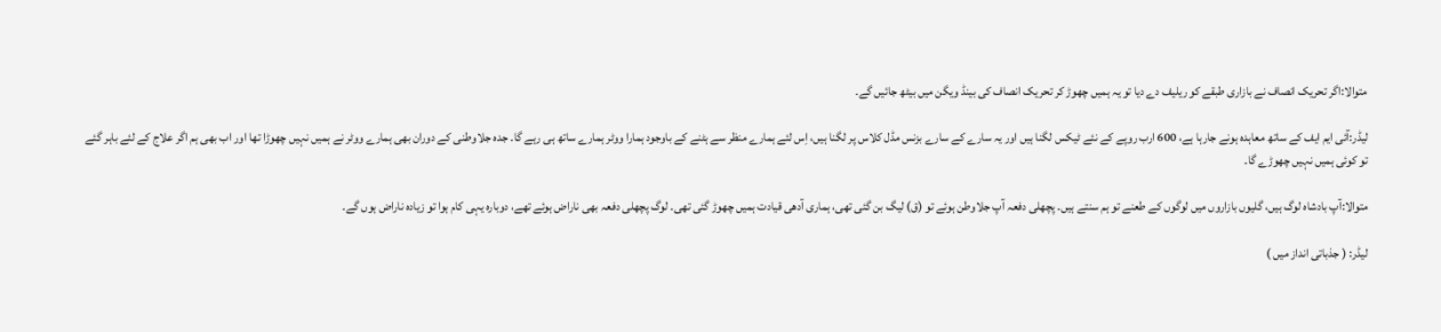متوالا:اگر تحریک انصاف نے بازاری طبقے کو ریلیف دے دیا تو یہ ہمیں چھوڑ کر تحریک انصاف کی بینڈ ویگن میں بیٹھ جائیں گے۔

لیڈر:آئی ایم ایف کے ساتھ معاہدہ ہونے جارہا ہے، 600 ارب روپے کے نئے ٹیکس لگنا ہیں اور یہ سارے کے سارے بزنس مڈل کلاس پر لگنا ہیں، اِس لئے ہمارے منظر سے ہٹنے کے باوجود ہمارا ووٹر ہمارے ساتھ ہی رہے گا۔ جدہ جلاوطنی کے دوران بھی ہمارے ووٹر نے ہمیں نہیں چھوڑا تھا اور اب بھی ہم اگر علاج کے لئے باہر گئے تو کوئی ہمیں نہیں چھوڑے گا۔

متوالا:آپ بادشاہ لوگ ہیں، گلیوں بازاروں میں لوگوں کے طعنے تو ہم سنتے ہیں۔ پچھلی دفعہ آپ جلاوطن ہوئے تو (ق) لیگ بن گئی تھی، ہماری آدھی قیادت ہمیں چھوڑ گئی تھی۔ لوگ پچھلی دفعہ بھی ناراض ہوئے تھے، دوبارہ یہی کام ہوا تو زیادہ ناراض ہوں گے۔

لیڈر: ( جذباتی انداز میں )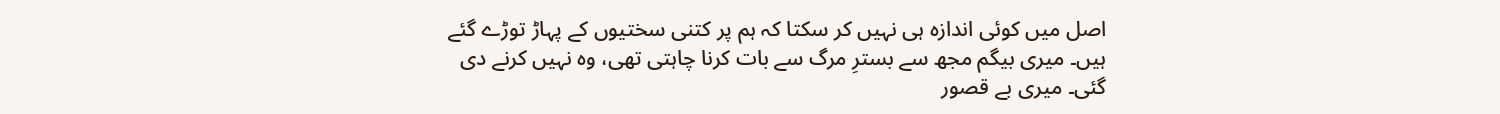اصل میں کوئی اندازہ ہی نہیں کر سکتا کہ ہم پر کتنی سختیوں کے پہاڑ توڑے گئے ہیں۔ میری بیگم مجھ سے بسترِ مرگ سے بات کرنا چاہتی تھی، وہ نہیں کرنے دی گئی۔ میری بے قصور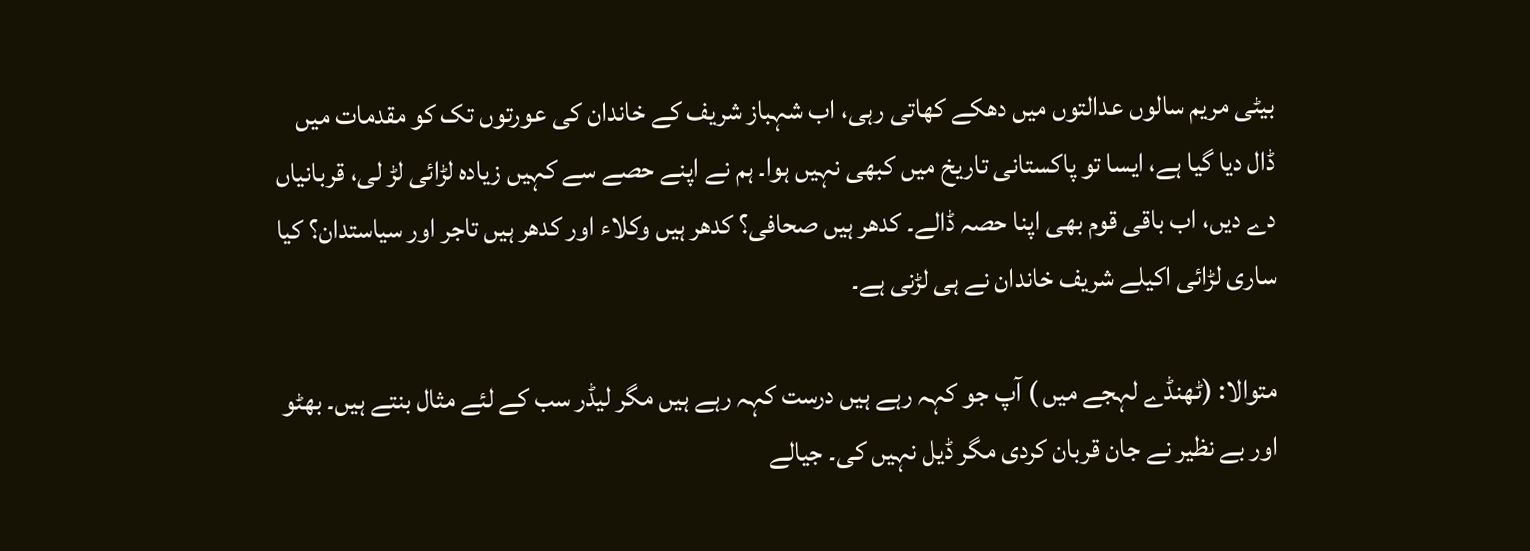بیٹی مریم سالوں عدالتوں میں دھکے کھاتی رہی، اب شہباز شریف کے خاندان کی عورتوں تک کو مقدمات میں ڈال دیا گیا ہے، ایسا تو پاکستانی تاریخ میں کبھی نہیں ہوا۔ ہم نے اپنے حصے سے کہیں زیادہ لڑائی لڑ لی، قربانیاں دے دیں، اب باقی قوم بھی اپنا حصہ ڈالے۔ کدھر ہیں صحافی؟ کدھر ہیں وکلاء اور کدھر ہیں تاجر اور سیاستدان؟ کیا ساری لڑائی اکیلے شریف خاندان نے ہی لڑنی ہے۔

متوالا: (ٹھنڈے لہجے میں ) آپ جو کہہ رہے ہیں درست کہہ رہے ہیں مگر لیڈر سب کے لئے مثال بنتے ہیں۔ بھٹو اور بے نظیر نے جان قربان کردی مگر ڈیل نہیں کی۔ جیالے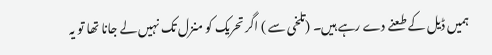ہمیں ڈیل کے طعنے دے رہے ہیں۔ (تلخی سے ) اگر تحریک کو منزل تک نہیں لے جانا تھا تو یہ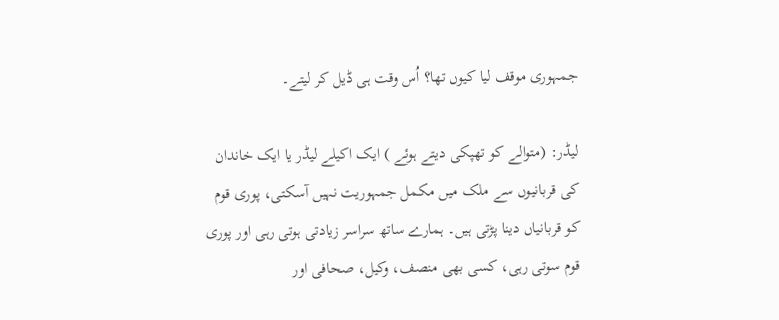جمہوری موقف لیا کیوں تھا؟ اُس وقت ہی ڈیل کر لیتے۔

لیڈر: (متوالے کو تھپکی دیتے ہوئے ) ایک اکیلے لیڈر یا ایک خاندان کی قربانیوں سے ملک میں مکمل جمہوریت نہیں آسکتی، پوری قوم کو قربانیاں دینا پڑتی ہیں۔ ہمارے ساتھ سراسر زیادتی ہوتی رہی اور پوری قوم سوتی رہی، کسی بھی منصف، وکیل، صحافی اور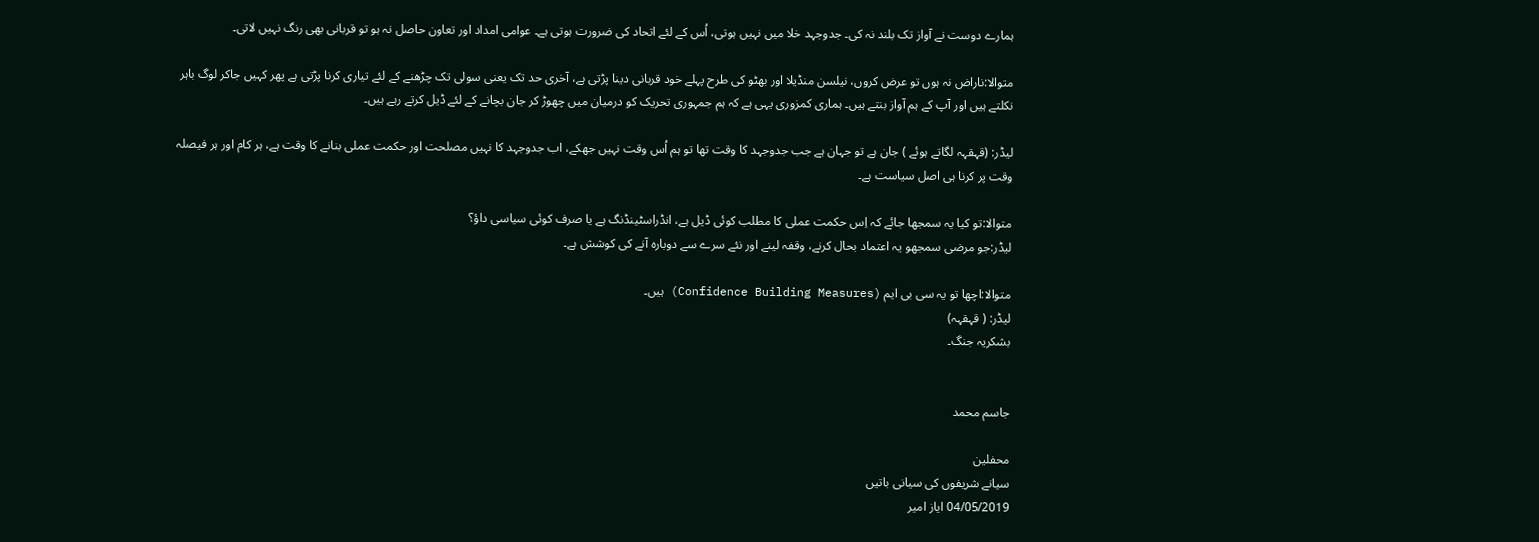ہمارے دوست نے آواز تک بلند نہ کی۔ جدوجہد خلا میں نہیں ہوتی، اُس کے لئے اتحاد کی ضرورت ہوتی ہے۔ عوامی امداد اور تعاون حاصل نہ ہو تو قربانی بھی رنگ نہیں لاتی۔

متوالا:ناراض نہ ہوں تو عرض کروں، نیلسن منڈیلا اور بھٹو کی طرح پہلے خود قربانی دینا پڑتی ہے، آخری حد تک یعنی سولی تک چڑھنے کے لئے تیاری کرنا پڑتی ہے پھر کہیں جاکر لوگ باہر نکلتے ہیں اور آپ کے ہم آواز بنتے ہیں۔ ہماری کمزوری یہی ہے کہ ہم جمہوری تحریک کو درمیان میں چھوڑ کر جان بچانے کے لئے ڈیل کرتے رہے ہیں۔

لیڈر: (قہقہہ لگاتے ہوئے ) جان ہے تو جہان ہے جب جدوجہد کا وقت تھا تو ہم اُس وقت نہیں جھکے، اب جدوجہد کا نہیں مصلحت اور حکمت عملی بنانے کا وقت ہے، ہر کام اور ہر فیصلہ وقت پر کرنا ہی اصل سیاست ہے۔

متوالا:تو کیا یہ سمجھا جائے کہ اِس حکمت عملی کا مطلب کوئی ڈیل ہے، انڈراسٹینڈنگ ہے یا صرف کوئی سیاسی داؤ؟
لیڈر:جو مرضی سمجھو یہ اعتماد بحال کرنے، وقفہ لینے اور نئے سرے سے دوبارہ آنے کی کوشش ہے۔

متوالا:اچھا تو یہ سی بی ایم (Confidence Building Measures) ہیں۔
لیڈر: ( قہقہہ)
بشکریہ جنگ۔


جاسم محمد

محفلین
سیانے شریفوں کی سیانی باتیں
04/05/2019 ایاز امیر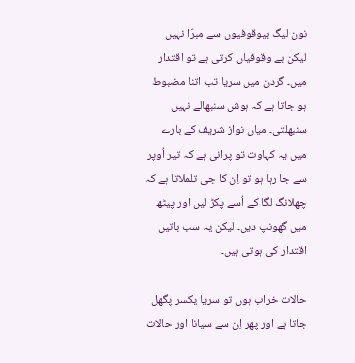نون لیگ بیوقوفیوں سے مبرّا نہیں لیکن بے وقوفیاں کرتی ہے تو اقتدار میں۔ گردن میں سریا تب اتنا مضبوط ہو جاتا ہے کہ ہوش سنبھالے نہیں سنبھلتی۔ میاں نواز شریف کے بارے میں یہ کہاوت تو پرانی ہے کہ تیر اُوپر سے جا رہا ہو تو اِن کا جی تلملاتا ہے کہ چھلانگ لگا کے اُسے پکڑ لیں اور پیٹھ میں گھونپ دیں۔ لیکن یہ سب باتیں اقتدار کی ہوتی ہیں۔

حالات خراب ہوں تو سریا یکسر پگھل جاتا ہے اور پھر اِن سے سیانا اور حالات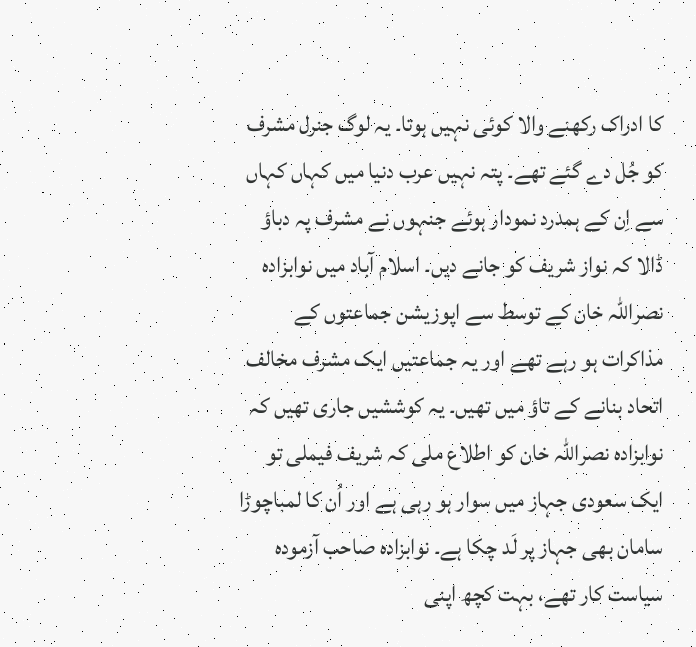کا ادراک رکھنے والا کوئی نہیں ہوتا۔ یہ لوگ جنرل مشرف کو جُل دے گئے تھے۔ پتہ نہیں عرب دنیا میں کہاں کہاں سے اِن کے ہمدرد نمودار ہوئے جنہوں نے مشرف پہ دباؤ ڈالا کہ نواز شریف کو جانے دیں۔ اسلام آباد میں نوابزادہ نصراللہ خان کے توسط سے اپوزیشن جماعتوں کے مذاکرات ہو رہے تھے اور یہ جماعتیں ایک مشرف مخالف اتحاد بنانے کے تاؤ میں تھیں۔ یہ کوششیں جاری تھیں کہ نوابزادہ نصراللہ خان کو اطلاع ملی کہ شریف فیملی تو ایک سعودی جہاز میں سوار ہو رہی ہے اور اُن کا لمباچوڑا سامان بھی جہاز پر لَد چکا ہے۔ نوابزادہ صاحب آزمودہ سیاست کار تھے، بہت کچھ اپنی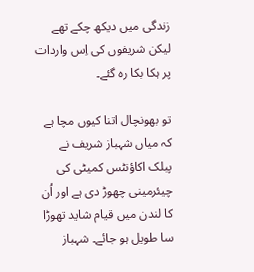زندگی میں دیکھ چکے تھے لیکن شریفوں کی اِس واردات پر ہکا بکا رہ گئے۔

تو بھونچال اتنا کیوں مچا ہے کہ میاں شہباز شریف نے پبلک اکاؤنٹس کمیٹی کی چیئرمینی چھوڑ دی ہے اور اُن کا لندن میں قیام شاید تھوڑا سا طویل ہو جائے۔ شہباز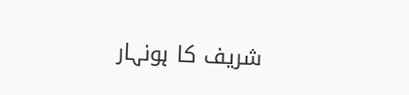شریف کا ہونہار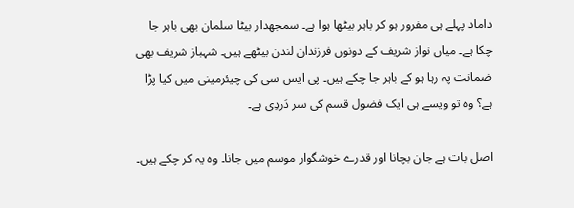داماد پہلے ہی مفرور ہو کر باہر بیٹھا ہوا ہے۔ سمجھدار بیٹا سلمان بھی باہر جا چکا ہے۔ میاں نواز شریف کے دونوں فرزندان لندن بیٹھے ہیں۔ شہباز شریف بھی ضمانت پہ رہا ہو کے باہر جا چکے ہیں۔ پی ایس سی کی چیئرمینی میں کیا پڑا ہے؟ وہ تو ویسے ہی ایک فضول قسم کی سر دَردِی ہے۔

اصل بات ہے جان بچانا اور قدرے خوشگوار موسم میں جانا۔ وہ یہ کر چکے ہیں۔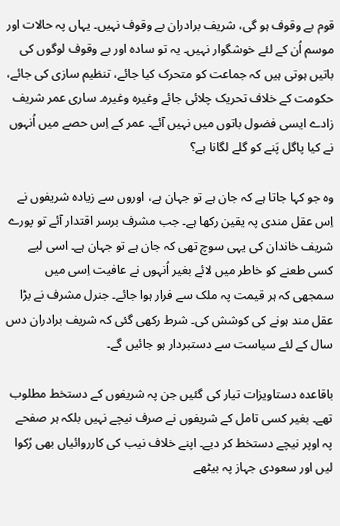قوم بے وقوف ہو گی، شریف برادران بے وقوف نہیں۔ یہاں پہ حالات اور موسم اُن کے لئے خوشگوار نہیں۔ یہ تو سادہ اور بے وقوف لوگوں کی باتیں ہوتی ہیں کہ جماعت کو متحرک کیا جائے، تنظیم سازی کی جائے، حکومت کے خلاف تحریک چلائی جائے وغیرہ وغیرہ۔ ساری عمر شریف زادے ایسی فضول باتوں میں نہیں آئے۔ عمر کے اِس حصے میں اُنہوں نے کیا پاگل پَنے کو گلے لگانا ہے؟

وہ جو کہا جاتا ہے کہ جان ہے تو جہان ہے، اوروں سے زیادہ شریفوں نے اِس عقل مندی پہ یقین رکھا ہے۔ جب مشرف برسر اقتدار آئے تو پورے شریف خاندان کی یہی سوچ تھی کہ جان ہے تو جہان ہے۔ اسی لیے کسی طعنے کو خاطر میں لائے بغیر اُنہوں نے عافیت اِسی میں سمجھی کہ ہر قیمت پہ ملک سے فرار ہوا جائے۔ جنرل مشرف نے بڑا عقل مند ہونے کی کوشش کی۔ شرط رکھی گئی کہ شریف برادران دس سال کے لئے سیاست سے دستبردار ہو جائیں گے۔

باقاعدہ دستاویزات تیار کی گئیں جن پہ شریفوں کے دستخط مطلوب تھے۔ بغیر کسی تامل کے شریفوں نے صرف نیچے نہیں بلکہ ہر صفحے پہ اوپر نیچے دستخط کر دیے۔ اپنے خلاف نیب کی کارروائیاں بھی رُکوا لیں اور سعودی جہاز پہ بیٹھے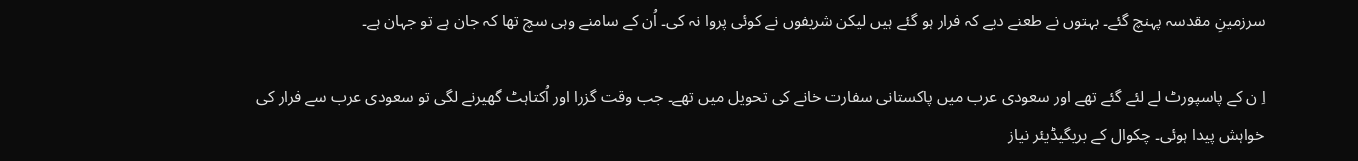سرزمینِ مقدسہ پہنچ گئے۔ بہتوں نے طعنے دیے کہ فرار ہو گئے ہیں لیکن شریفوں نے کوئی پروا نہ کی۔ اُن کے سامنے وہی سچ تھا کہ جان ہے تو جہان ہے۔

اِ ن کے پاسپورٹ لے لئے گئے تھے اور سعودی عرب میں پاکستانی سفارت خانے کی تحویل میں تھے۔ جب وقت گزرا اور اُکتاہٹ گھیرنے لگی تو سعودی عرب سے فرار کی خواہش پیدا ہوئی۔ چکوال کے بریگیڈیئر نیاز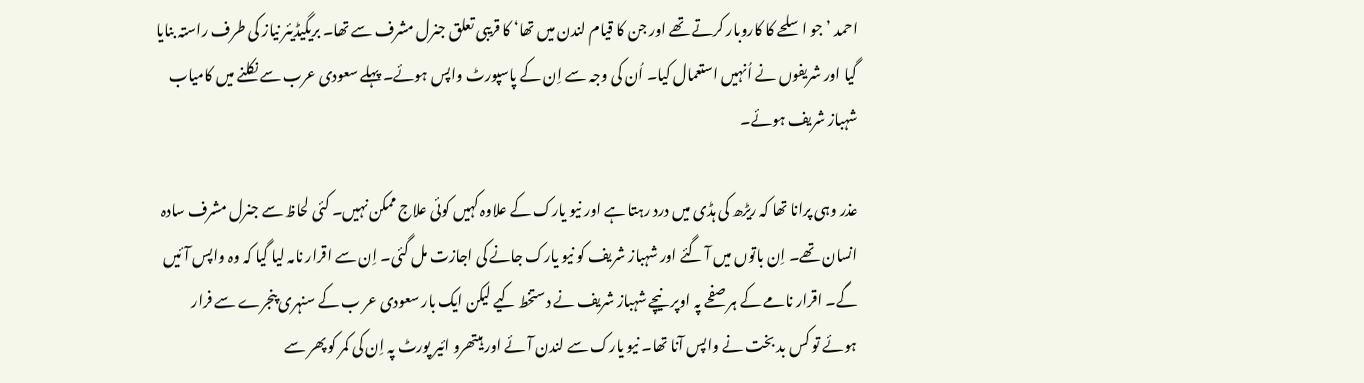احمد ’جو اسلحے کا کاروبار کرتے تھے اور جن کا قیام لندن میں تھا‘ کا قریبی تعلق جنرل مشرف سے تھا۔ بریگیڈیئر نیاز کی طرف راستہ بنایا گیا اور شریفوں نے اُنہیں استعمال کیا۔ اُن کی وجہ سے اِن کے پاسپورٹ واپس ہوئے۔ پہلے سعودی عرب سے نکلنے میں کامیاب شہباز شریف ہوئے۔

عذر وہی پرانا تھا کہ ریڑھ کی ہڈی میں درد رہتا ہے اور نیو یارک کے علاوہ کہیں کوئی علاج ممکن نہیں۔ کئی لحاظ سے جنرل مشرف سادہ انسان تھے۔ اِن باتوں میں آ گئے اور شہباز شریف کو نیو یارک جانے کی اجازت مل گئی۔ اِن سے اقرار نامہ لیا گیا کہ وہ واپس آئیں گے۔ اقرار نامے کے ہر صفحے پہ اوپر نیچے شہباز شریف نے دستخط کیے لیکن ایک بار سعودی عر ب کے سنہری پنجرے سے فرار ہوئے تو کس بد بخت نے واپس آنا تھا۔ نیو یارک سے لندن آئے اور ہیتھرو ائیر پورٹ پہ اِن کی کمر کو پھر سے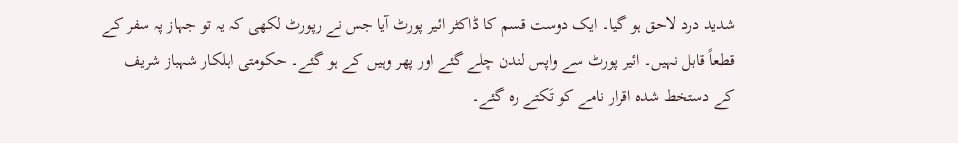شدید درد لاحق ہو گیا۔ ایک دوست قسم کا ڈاکٹر ائیر پورٹ آیا جس نے رپورٹ لکھی کہ یہ تو جہاز پہ سفر کے قطعاً قابل نہیں۔ ائیر پورٹ سے واپس لندن چلے گئے اور پھر وہیں کے ہو گئے۔ حکومتی اہلکار شہباز شریف کے دستخط شدہ اقرار نامے کو تَکتے رہ گئے۔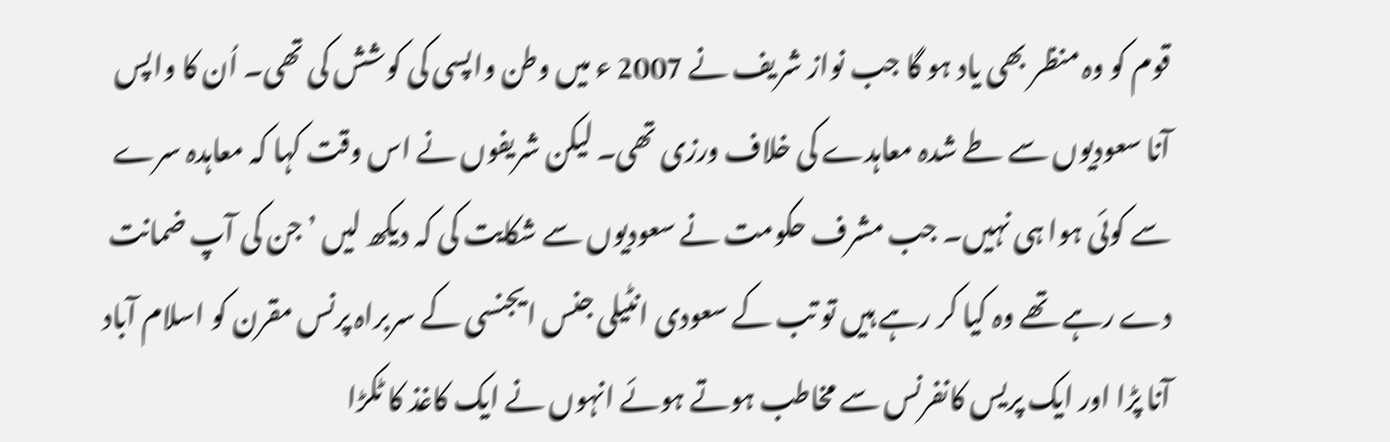قوم کو وہ منظر بھی یاد ہو گا جب نواز شریف نے 2007 ء میں وطن واپسی کی کوشش کی تھی۔ اُن کا واپس آنا سعودیوں سے طے شدہ معاہدے کی خلاف ورزی تھی۔ لیکن شریفوں نے اس وقت کہا کہ معاہدہ سرے سے کوئی ہوا ہی نہیں۔ جب مشرف حکومت نے سعودیوں سے شکایت کی کہ دیکھ لیں ’جن کی آپ ضمانت دے رہے تھے وہ کیا کر رہے ہیں تو تب کے سعودی انٹیلی جنس ایجنسی کے سربراہ پرنس مقرن کو اسلام آباد آنا پڑا اور ایک پریس کانفرنس سے مخاطب ہوتے ہوئے انہوں نے ایک کاغذ کا ٹکڑا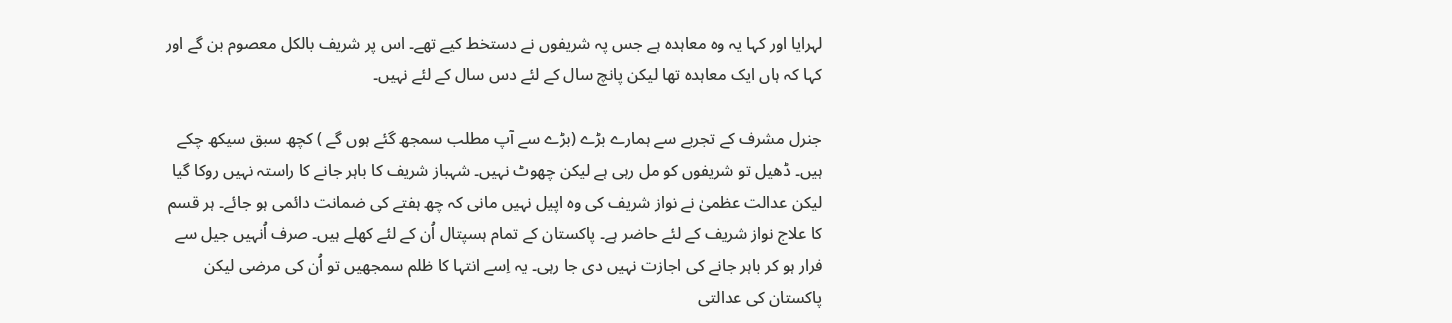لہرایا اور کہا یہ وہ معاہدہ ہے جس پہ شریفوں نے دستخط کیے تھے۔ اس پر شریف بالکل معصوم بن گے اور کہا کہ ہاں ایک معاہدہ تھا لیکن پانچ سال کے لئے دس سال کے لئے نہیں۔

جنرل مشرف کے تجربے سے ہمارے بڑے (بڑے سے آپ مطلب سمجھ گئے ہوں گے ) کچھ سبق سیکھ چکے ہیں۔ ڈھیل تو شریفوں کو مل رہی ہے لیکن چھوٹ نہیں۔ شہباز شریف کا باہر جانے کا راستہ نہیں روکا گیا لیکن عدالت عظمیٰ نے نواز شریف کی وہ اپیل نہیں مانی کہ چھ ہفتے کی ضمانت دائمی ہو جائے۔ ہر قسم کا علاج نواز شریف کے لئے حاضر ہے۔ پاکستان کے تمام ہسپتال اُن کے لئے کھلے ہیں۔ صرف اُنہیں جیل سے فرار ہو کر باہر جانے کی اجازت نہیں دی جا رہی۔ یہ اِسے انتہا کا ظلم سمجھیں تو اُن کی مرضی لیکن پاکستان کی عدالتی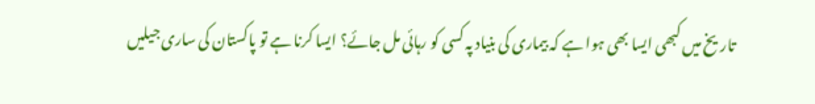تاریخ میں کبھی ایسا بھی ہوا ہے کہ بیماری کی بنیاد پہ کسی کو رہائی مل جائے؟ ایسا کرنا ہے تو پاکستان کی ساری جیلیں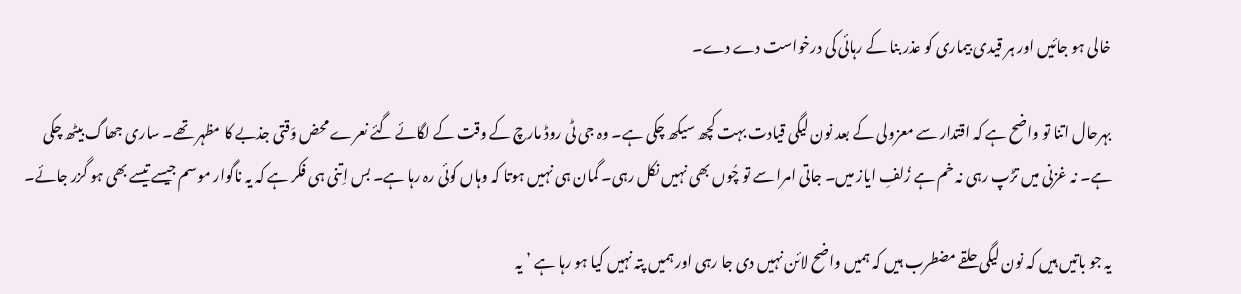خالی ہو جائیں اور ہر قیدی بیماری کو عذر بنا کے رہائی کی درخواست دے دے۔

بہرحال اتنا تو واضح ہے کہ اقتدار سے معزولی کے بعد نون لیگی قیادت بہت کچھ سیکھ چکی ہے۔ وہ جی ٹی روڈ مارچ کے وقت کے لگائے گئے نعرے محض وَقتی جذبے کا مظہر تھے۔ ساری جھاگ بیٹھ چکی ہے۔ نہ غزنی میں تڑپ رہی نہ خم ہے زُلفِ ایاز میں۔ جاتی امرا سے تو چُوں بھی نہیں نکل رہی۔ گمان ہی نہیں ہوتا کہ وہاں کوئی رہ رہا ہے۔ بس اِتنی ہی فکر ہے کہ یہ ناگوار موسم جیسے تیسے بھی ہو گزر جائے۔

یہ جو باتیں ہیں کہ نون لیگی حلقے مضطرب ہیں کہ ہمیں واضح لائن نہیں دی جا رہی اور ہمیں پتہ نہیں کیا ہو رہا ہے ’یہ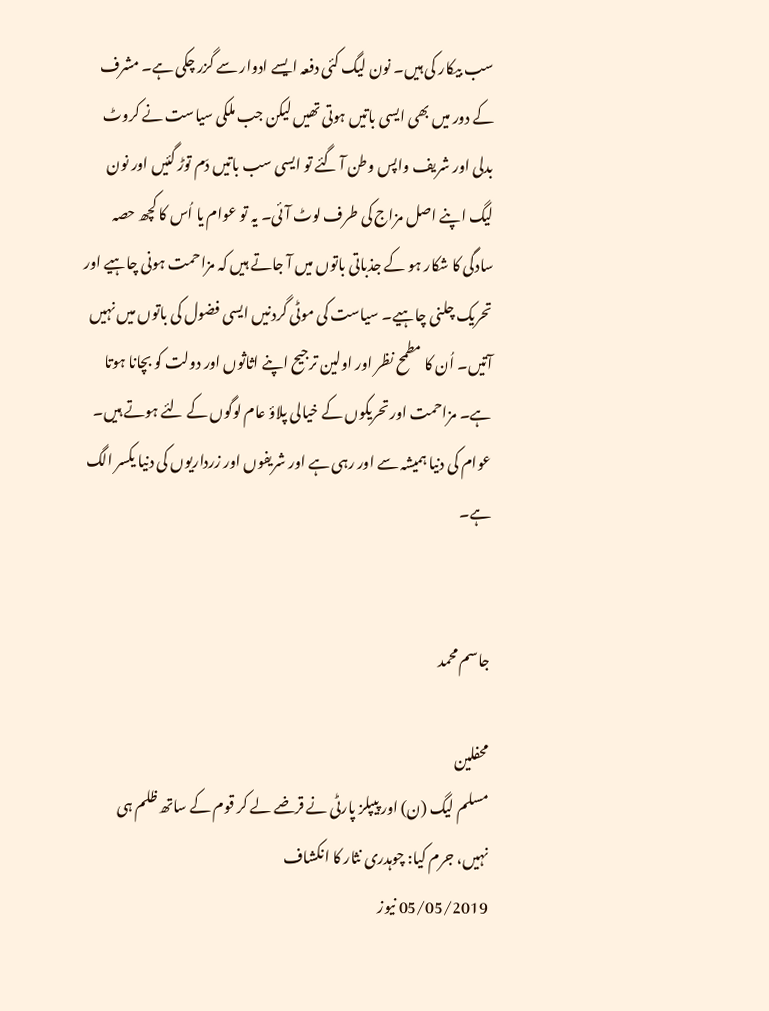سب بیکار کی ہیں۔ نون لیگ کئی دفعہ ایسے ادوار سے گزر چکی ہے۔ مشرف کے دور میں بھی ایسی باتیں ہوتی تھیں لیکن جب ملکی سیاست نے کروٹ بدلی اور شریف واپس وطن آ گئے تو ایسی سب باتیں دَم توڑ گئیں اور نون لیگ اپنے اصل مزاج کی طرف لوٹ آئی۔ یہ تو عوام یا اُس کا کچھ حصہ سادگی کا شکار ہو کے جذباتی باتوں میں آ جاتے ہیں کہ مزاحمت ہونی چاہیے اور تحریک چلنی چاہیے۔ سیاست کی موٹی گردنیں ایسی فضول کی باتوں میں نہیں آتیں۔ اُن کا مطمح نظر اور اولین ترجیح اپنے اثاثوں اور دولت کو بچانا ہوتا ہے۔ مزاحمت اور تحریکوں کے خیالی پلاؤ عام لوگوں کے لئے ہوتے ہیں۔ عوام کی دنیا ہمیشہ سے اور رہی ہے اور شریفوں اور زرداریوں کی دنیا یکسر الگ ہے۔


جاسم محمد

محفلین
مسلم لیگ (ن) اور پیپلز پارٹی نے قرضے لے کر قوم کے ساتھ ظلم ہی نہیں، جرم کیا: چوہدری نثار کا انکشاف
05/05/2019 نیوز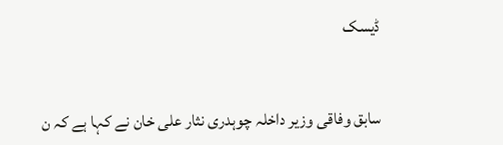ڈیسک


سابق وفاقی وزیر داخلہ چوہدری نثار علی خان نے کہا ہے کہ ن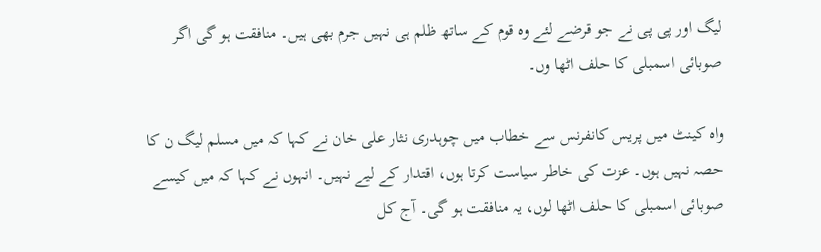لیگ اور پی پی نے جو قرضے لئے وہ قوم کے ساتھ ظلم ہی نہیں جرم بھی ہیں۔ منافقت ہو گی اگر صوبائی اسمبلی کا حلف اٹھا وں۔

واہ کینٹ میں پریس کانفرنس سے خطاب میں چوہدری نثار علی خان نے کہا کہ میں مسلم لیگ ن کا حصہ نہیں ہوں۔ عزت کی خاطر سیاست کرتا ہوں، اقتدار کے لیے نہیں۔ انہوں نے کہا کہ میں کیسے صوبائی اسمبلی کا حلف اٹھا لوں، یہ منافقت ہو گی۔ آج کل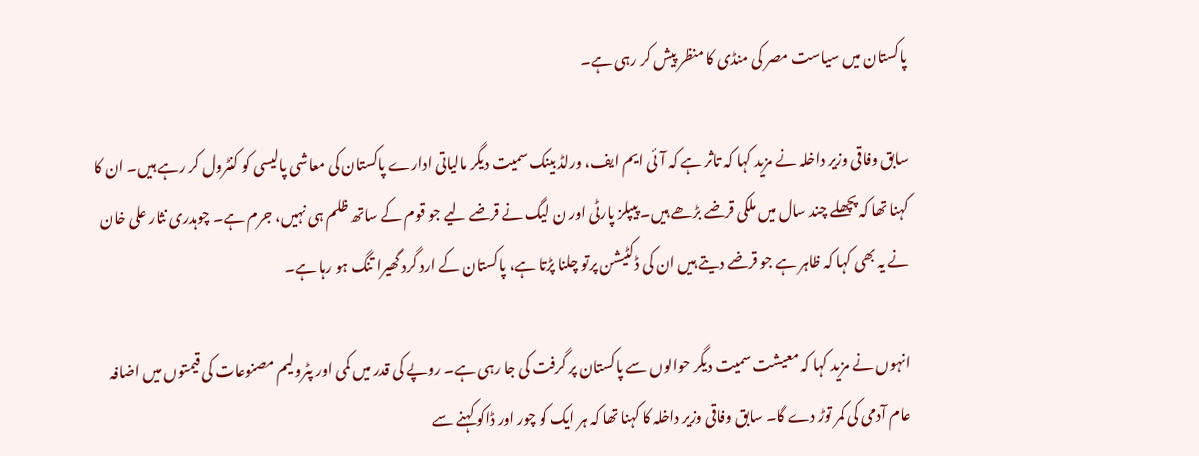پاکستان میں سیاست مصر کی منڈی کا منظر پیش کر رہی ہے۔

سابق وفاقی وزیر داخلہ نے مزید کہا کہ تاثر ہے کہ آئی ایم ایف، ورلڈ بینک سمیت دیگر مالیاتی ادارے پاکستان کی معاشی پالیسی کو کنٹرول کر رہے ہیں۔ ان کا کہنا تھا کہ پچھلے چند سال میں ملکی قرضے بڑھے ہیں۔ پیپلز پارٹی اور ن لیگ نے قرضے لیے جو قوم کے ساتھ ظلم ہی نہیں، جرم ہے۔ چوہدری نثار علی خان نے یہ بھی کہا کہ ظاہر ہے جو قرضے دیتے ہیں ان کی ڈکٹیشن پرتو چلنا پڑتا ہے، پاکستان کے ارد گرد گھیرا تنگ ہو رہا ہے۔

انہوں نے مزید کہا کہ معیشت سمیت دیگر حوالوں سے پاکستان پر گرفت کی جا رہی ہے۔ روپے کی قدر میں کمی اور پٹرولیم مصنوعات کی قیمتوں میں اضافہ عام آدمی کی کمر توڑ دے گا۔ سابق وفاقی وزیر داخلہ کا کہنا تھا کہ ہر ایک کو چور اور ڈاکو کہنے سے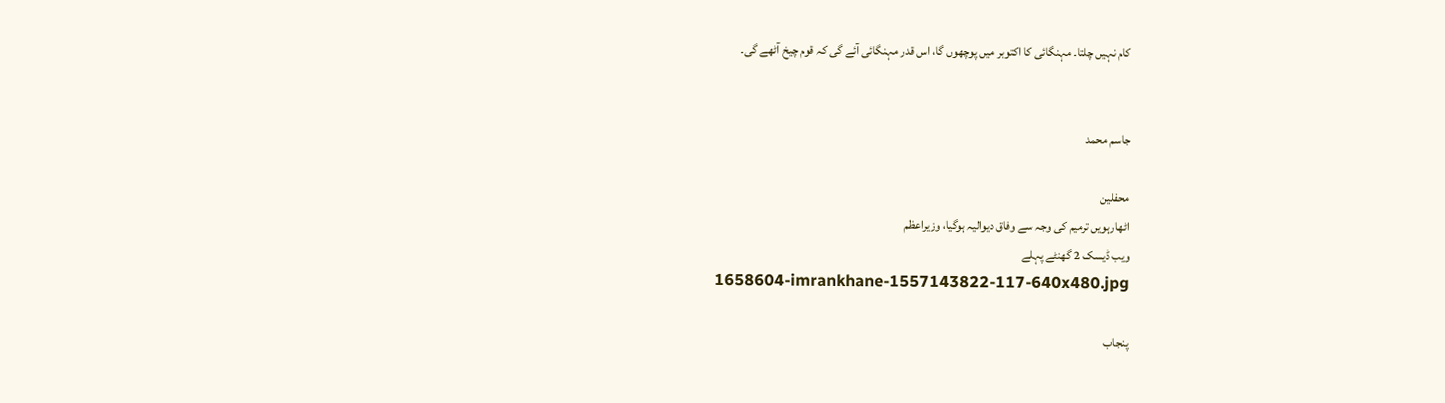کام نہیں چلتا۔ مہنگائی کا اکتوبر میں پوچھوں گا، اس قدر مہنگائی آئے گی کہ قوم چیخ آٹھے گی۔


جاسم محمد

محفلین
اٹھارہویں ترمیم کی وجہ سے وفاق دیوالیہ ہوگیا، وزیراعظم
ویب ڈیسک 2 گھنٹے پہلے
1658604-imrankhane-1557143822-117-640x480.jpg

پنجاب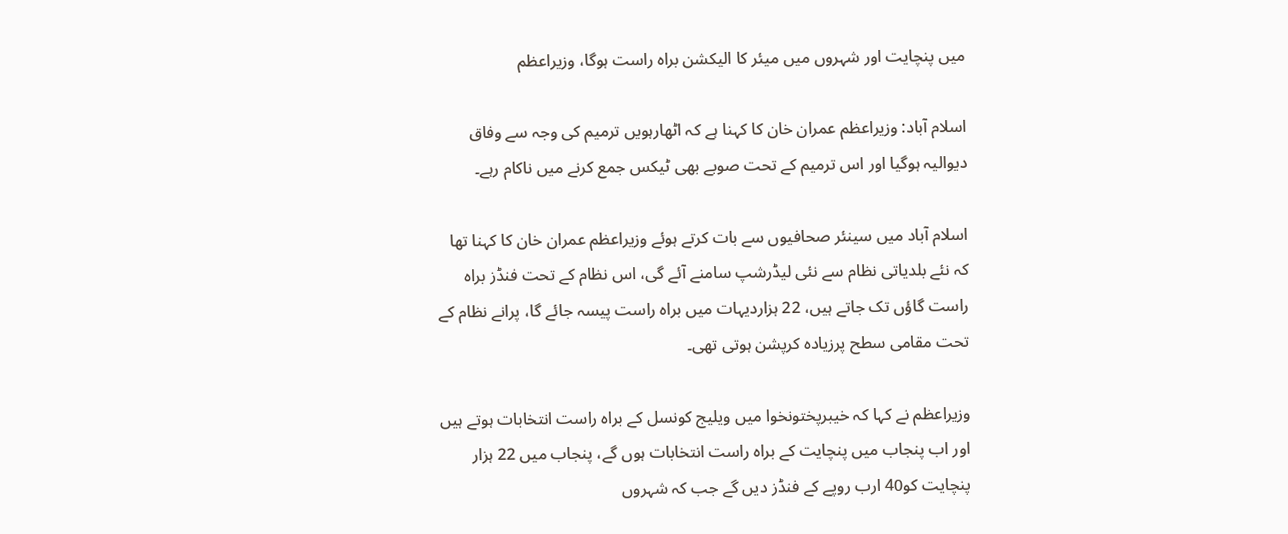میں پنچایت اور شہروں میں میئر کا الیکشن براہ راست ہوگا، وزیراعظم

اسلام آباد: وزیراعظم عمران خان کا کہنا ہے کہ اٹھارہویں ترمیم کی وجہ سے وفاق دیوالیہ ہوگیا اور اس ترمیم کے تحت صوبے بھی ٹیکس جمع کرنے میں ناکام رہے۔

اسلام آباد میں سینئر صحافیوں سے بات کرتے ہوئے وزیراعظم عمران خان کا کہنا تھا کہ نئے بلدیاتی نظام سے نئی لیڈرشپ سامنے آئے گی، اس نظام کے تحت فنڈز براہ راست گاؤں تک جاتے ہیں، 22 ہزاردیہات میں براہ راست پیسہ جائے گا، پرانے نظام کے تحت مقامی سطح پرزیادہ کرپشن ہوتی تھی۔

وزیراعظم نے کہا کہ خیبرپختونخوا میں ویلیج کونسل کے براہ راست انتخابات ہوتے ہیں اور اب پنجاب میں پنچایت کے براہ راست انتخابات ہوں گے، پنجاب میں 22 ہزار پنچایت کو40 ارب روپے کے فنڈز دیں گے جب کہ شہروں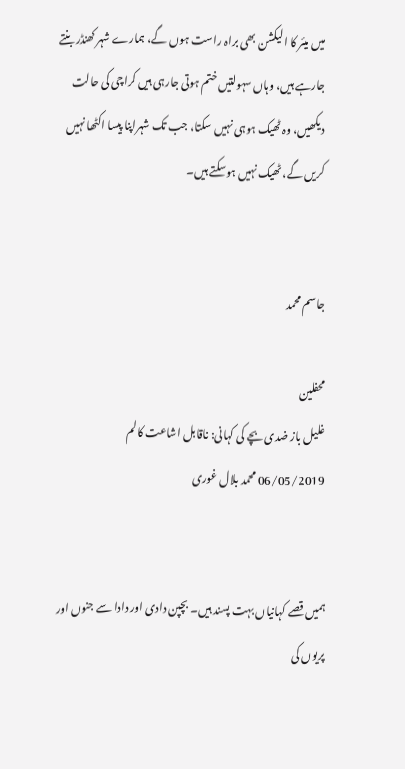میں میئر کا الیکشن بھی براہ راست ہوں گے، ہمارے شہر کھنڈر بنتے جارہے ہیں، وہاں سہولتیں ختم ہوتی جارہی ہیں کراچی کی حالت دیکھیں، وہ ٹھیک ہوہی نہیں سکتا، جب تک شہراپنا پیسا اکٹھا نہیں کریں گے، ٹھیک نہیں ہوسکتے ہیں۔


جاسم محمد

محفلین
غلیل باز ضدی بچے کی کہانی: ناقابل اشاعت کالم
06/05/2019 محمد بلال غوری


ہمیں قصے کہانیاں بہت پسند ہیں۔ بچپن دادی اور دادا سے جنوں اور پریوں کی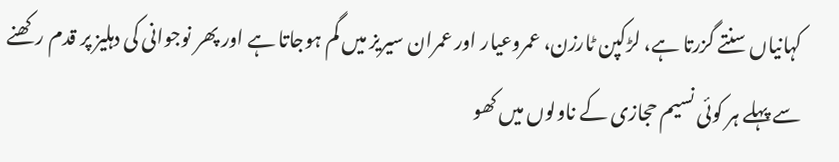کہانیاں سنتے گزرتا ہے، لڑکپن ٹارزن، عمروعیار اور عمران سیریز میں گم ہوجاتا ہے اور پھر نوجوانی کی دہلیز پر قدم رکھنے سے پہلے ہر کوئی نسیم حجازی کے ناولوں میں کھو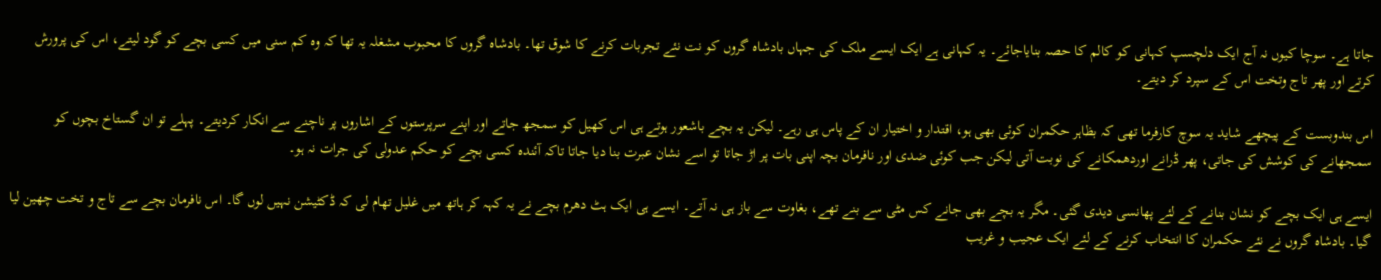جاتا ہے۔ سوچا کیوں نہ آج ایک دلچسپ کہانی کو کالم کا حصہ بنایاجائے۔ یہ کہانی ہے ایک ایسے ملک کی جہاں بادشاہ گروں کو نت نئے تجربات کرنے کا شوق تھا۔ بادشاہ گروں کا محبوب مشغلہ یہ تھا کہ وہ کم سنی میں کسی بچے کو گود لیتے، اس کی پرورش کرتے اور پھر تاج وتخت اس کے سپرد کر دیتے۔

اس بندوبست کے پیچھے شاید یہ سوچ کارفرما تھی کہ بظاہر حکمران کوئی بھی ہو، اقتدار و اختیار ان کے پاس ہی رہے۔ لیکن یہ بچے باشعور ہوتے ہی اس کھیل کو سمجھ جاتے اور اپنے سرپرستوں کے اشاروں پر ناچنے سے انکار کردیتے۔ پہلے تو ان گستاخ بچوں کو سمجھانے کی کوشش کی جاتی، پھر ڈرانے اوردھمکانے کی نوبت آتی لیکن جب کوئی ضدی اور نافرمان بچہ اپنی بات پر اڑ جاتا تو اسے نشان عبرت بنا دیا جاتا تاکہ آئندہ کسی بچے کو حکم عدولی کی جرات نہ ہو۔

ایسے ہی ایک بچے کو نشان بنانے کے لئے پھانسی دیدی گئی۔ مگر یہ بچے بھی جانے کس مٹی سے بنے تھے، بغاوت سے باز ہی نہ آتے۔ ایسے ہی ایک ہٹ دھرم بچے نے یہ کہہ کر ہاتھ میں غلیل تھام لی کہ ڈکٹیشن نہیں لوں گا۔ اس نافرمان بچے سے تاج و تخت چھین لیا گیا۔ بادشاہ گروں نے نئے حکمران کا انتخاب کرنے کے لئے ایک عجیب و غریب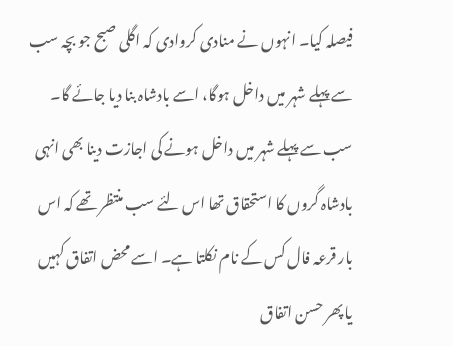فیصلہ کیا۔ انہوں نے منادی کروادی کہ اگلی صبح جو بچہ سب سے پہلے شہر میں داخل ہوگا، اسے بادشاہ بنا دیا جائے گا۔ سب سے پہلے شہر میں داخل ہونے کی اجازت دینا بھی انہی بادشاہ گروں کا استحقاق تھا اس لئے سب منتظر تھے کہ اس بار قرعہ فال کس کے نام نکلتا ہے۔ اسے محض اتفاق کہیں یا پھر حسن اتفاق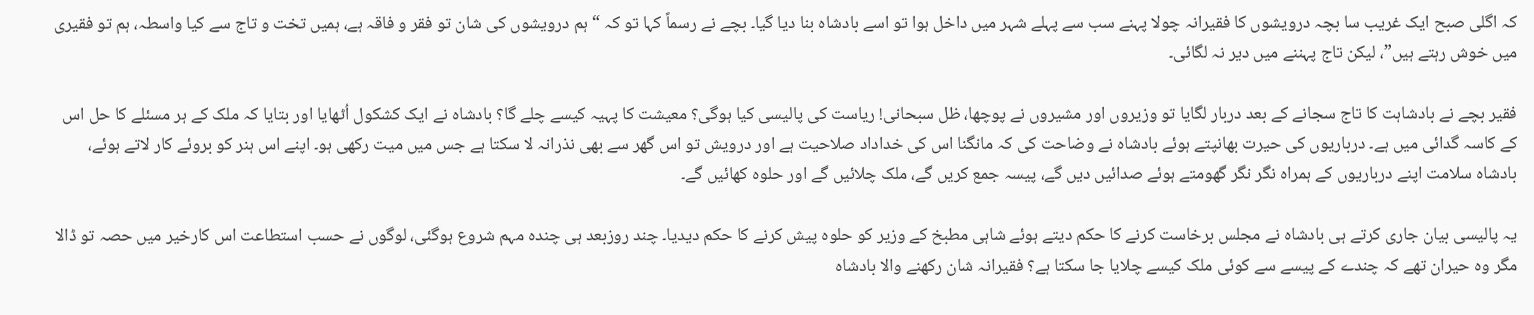کہ اگلی صبح ایک غریب سا بچہ درویشوں کا فقیرانہ چولا پہنے سب سے پہلے شہر میں داخل ہوا تو اسے بادشاہ بنا دیا گیا۔ بچے نے رسماً کہا تو کہ “ہم درویشوں کی شان تو فقر و فاقہ ہے، ہمیں تخت و تاج سے کیا واسطہ، ہم تو فقیری میں خوش رہتے ہیں”، لیکن تاج پہننے میں دیر نہ لگائی۔

فقیر بچے نے بادشاہت کا تاج سجانے کے بعد دربار لگایا تو وزیروں اور مشیروں نے پوچھا، ظل سبحانی! ریاست کی پالیسی کیا ہوگی؟ معیشت کا پہیہ کیسے چلے گا؟ بادشاہ نے ایک کشکول اُٹھایا اور بتایا کہ ملک کے ہر مسئلے کا حل اس کے کاسہ گدائی میں ہے۔ درباریوں کی حیرت بھانپتے ہوئے بادشاہ نے وضاحت کی کہ مانگنا اس کی خداداد صلاحیت ہے اور درویش تو اس گھر سے بھی نذرانہ لا سکتا ہے جس میں میت رکھی ہو۔ اپنے اس ہنر کو بروئے کار لاتے ہوئے، بادشاہ سلامت اپنے درباریوں کے ہمراہ نگر نگر گھومتے ہوئے صدائیں دیں گے، پیسہ جمع کریں گے، ملک چلائیں گے اور حلوہ کھائیں گے۔

یہ پالیسی بیان جاری کرتے ہی بادشاہ نے مجلس برخاست کرنے کا حکم دیتے ہوئے شاہی مطبخ کے وزیر کو حلوہ پیش کرنے کا حکم دیدیا۔ چند روزبعد ہی چندہ مہم شروع ہوگئی، لوگوں نے حسب استطاعت اس کارخیر میں حصہ تو ڈالا مگر وہ حیران تھے کہ چندے کے پیسے سے کوئی ملک کیسے چلایا جا سکتا ہے؟ فقیرانہ شان رکھنے والا بادشاہ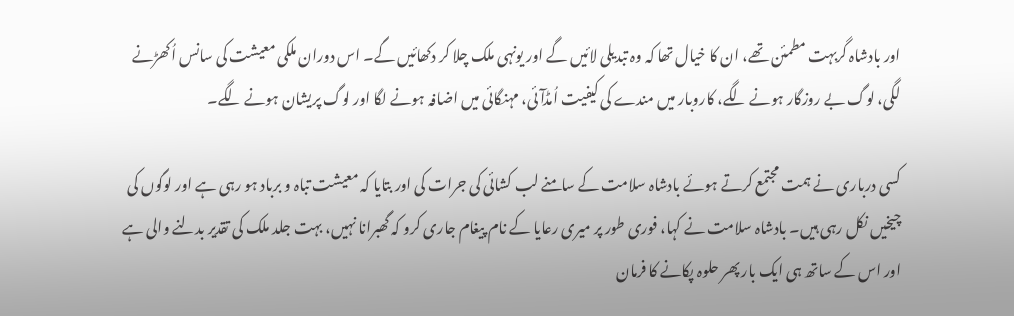اور بادشاہ گربہت مطمئن تھے، ان کا خیال تھا کہ وہ تبدیلی لائیں گے اور یونہی ملک چلا کر دکھائیں گے۔ اس دوران ملکی معیشت کی سانس اُکھڑنے لگی، لوگ بے روزگار ہونے لگے، کاروبار میں مندے کی کیفیت اُمڈآئی، مہنگائی میں اضافہ ہونے لگا اور لوگ پریشان ہونے لگے۔

کسی درباری نے ہمت مجتمع کرتے ہوئے بادشاہ سلامت کے سامنے لب کشائی کی جرات کی اور بتایا کہ معیشت تباہ و برباد ہو رہی ہے اور لوگوں کی چیخیں نکل رہی ہیں۔ بادشاہ سلامت نے کہا، فوری طور پر میری رعایا کے نام پیغام جاری کرو کہ گھبرانا نہیں، بہت جلد ملک کی تقدیر بدلنے والی ہے اور اس کے ساتھ ہی ایک بار پھر حلوہ پکانے کا فرمان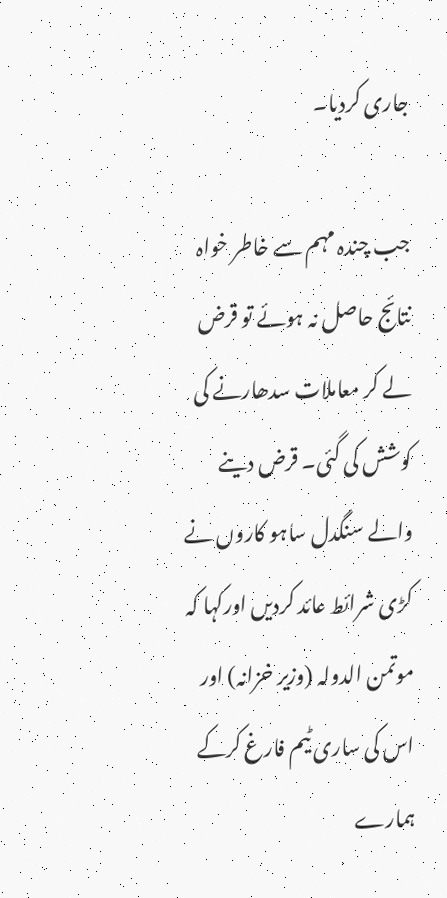جاری کردیا۔

جب چندہ مہم سے خاطر خواہ نتائج حاصل نہ ہوئے تو قرض لے کر معاملات سدھارنے کی کوشش کی گئی۔ قرض دینے والے سنگدل ساہو کاروں نے کڑی شرائط عائد کردیں اورکہا کہ موتمن الدولہ (وزیر خزانہ) اور اس کی ساری ٹیم فارغ کرکے ہمارے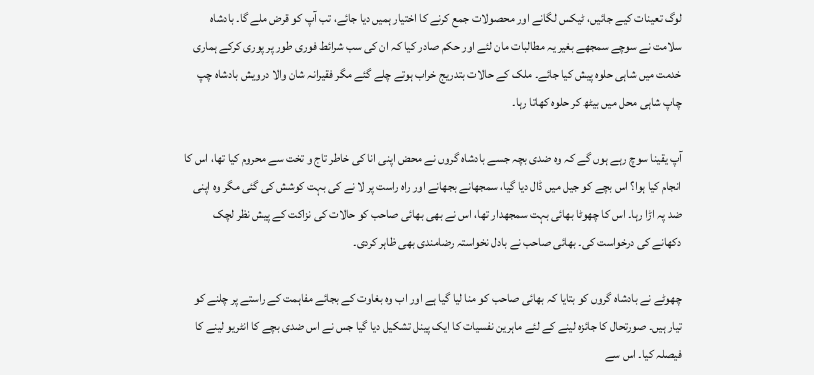لوگ تعینات کیے جائیں، ٹیکس لگانے اور محصولات جمع کرنے کا اختیار ہمیں دیا جائے، تب آپ کو قرض ملے گا۔ بادشاہ سلامت نے سوچے سمجھے بغیر یہ مطالبات مان لئے اور حکم صادر کیا کہ ان کی سب شرائط فوری طور پر پوری کرکے ہماری خدمت میں شاہی حلوہ پیش کیا جائے۔ ملک کے حالات بتدریج خراب ہوتے چلے گئے مگر فقیرانہ شان والا درویش بادشاہ چپ چاپ شاہی محل میں بیٹھ کر حلوہ کھاتا رہا۔

آپ یقینا سوچ رہے ہوں گے کہ وہ ضدی بچہ جسے بادشاہ گروں نے محض اپنی انا کی خاطر تاج و تخت سے محروم کیا تھا، اس کا انجام کیا ہوا؟ اس بچے کو جیل میں ڈال دیا گیا، سمجھانے بجھانے اور راہ راست پر لا نے کی بہت کوشش کی گئی مگر وہ اپنی ضد پہ اڑا رہا۔ اس کا چھوٹا بھائی بہت سمجھدار تھا، اس نے بھی بھائی صاحب کو حالات کی نزاکت کے پیش نظر لچک دکھانے کی درخواست کی۔ بھائی صاحب نے بادل نخواستہ رضامندی بھی ظاہر کردی۔

چھوٹے نے بادشاہ گروں کو بتایا کہ بھائی صاحب کو منا لیا گیا ہے اور اب وہ بغاوت کے بجائے مفاہمت کے راستے پر چلنے کو تیار ہیں۔ صورتحال کا جائزہ لینے کے لئے ماہرین نفسیات کا ایک پینل تشکیل دیا گیا جس نے اس ضدی بچے کا انٹریو لینے کا فیصلہ کیا۔ اس سے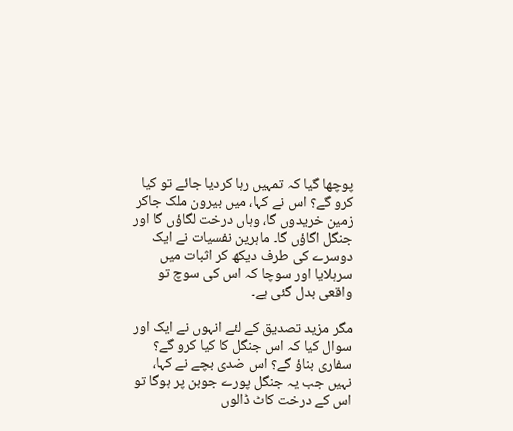پوچھا گیا کہ تمہیں رہا کردیا جائے تو کیا کرو گے؟ اس نے کہا، میں بیرون ملک جاکر زمین خریدوں گا، وہاں درخت لگاؤں گا اور جنگل اگاؤں گا۔ ماہرین نفسیات نے ایک دوسرے کی طرف دیکھ کر اثبات میں سرہلایا اور سوچا کہ اس کی سوچ تو واقعی بدل گئی ہے۔

مگر مزید تصدیق کے لئے انہوں نے ایک اور سوال کیا کہ اس جنگل کا کیا کرو گے؟ سفاری بناؤ گے؟ اس ضدی بچے نے کہا، نہیں جب یہ جنگل پورے جوبن پر ہوگا تو اس کے درخت کاٹ ڈالوں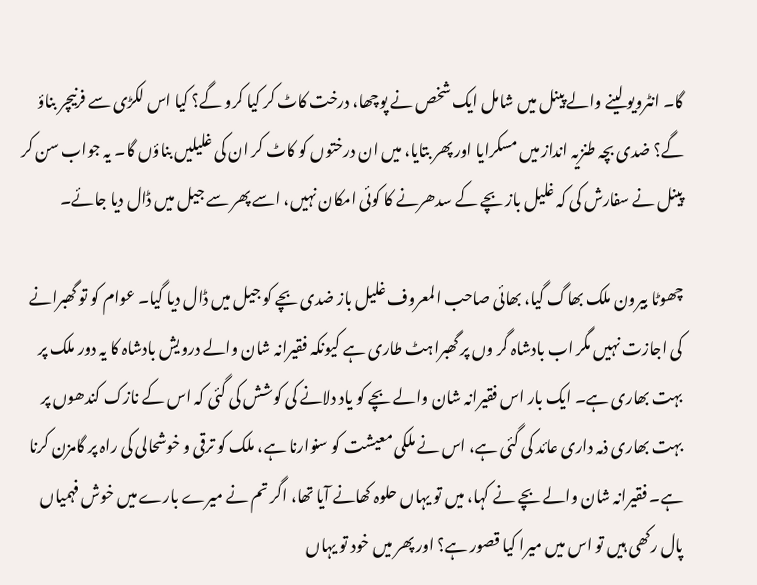گا۔ انٹرویو لینے والے پینل میں شامل ایک شخص نے پوچھا، درخت کاٹ کر کیا کرو گے؟ کیا اس لکڑی سے فرنیچر بناؤ گے؟ ضدی بچہ طنزیہ انداز میں مسکرایا اور پھر بتایا، میں ان درختوں کو کاٹ کر ان کی غلیلیں بناؤں گا۔ یہ جواب سن کر پینل نے سفارش کی کہ غلیل باز بچے کے سدھرنے کا کوئی امکان نہیں، اسے پھر سے جیل میں ڈال دیا جائے۔

چھوٹا بیرون ملک بھاگ گیا، بھائی صاحب المعروف غلیل باز ضدی بچے کو جیل میں ڈال دیا گیا۔ عوام کو تو گھبرانے کی اجازت نہیں مگر اب بادشاہ گر وں پر گھبراہٹ طاری ہے کیونکہ فقیرانہ شان والے درویش بادشاہ کا یہ دور ملک پر بہت بھاری ہے۔ ایک بار اس فقیرانہ شان والے بچے کو یاد دلانے کی کوشش کی گئی کہ اس کے نازک کندھوں پر بہت بھاری ذمہ داری عائد کی گئی ہے، اس نے ملکی معیشت کو سنوارنا ہے، ملک کو ترقی و خوشحالی کی راہ پر گامزن کرنا ہے۔ فقیرانہ شان والے بچے نے کہا، میں تو یہاں حلوہ کھانے آیا تھا، اگر تم نے میرے بارے میں خوش فہمیاں پال رکھی ہیں تو اس میں میرا کیا قصور ہے؟ اور پھر میں خود تو یہاں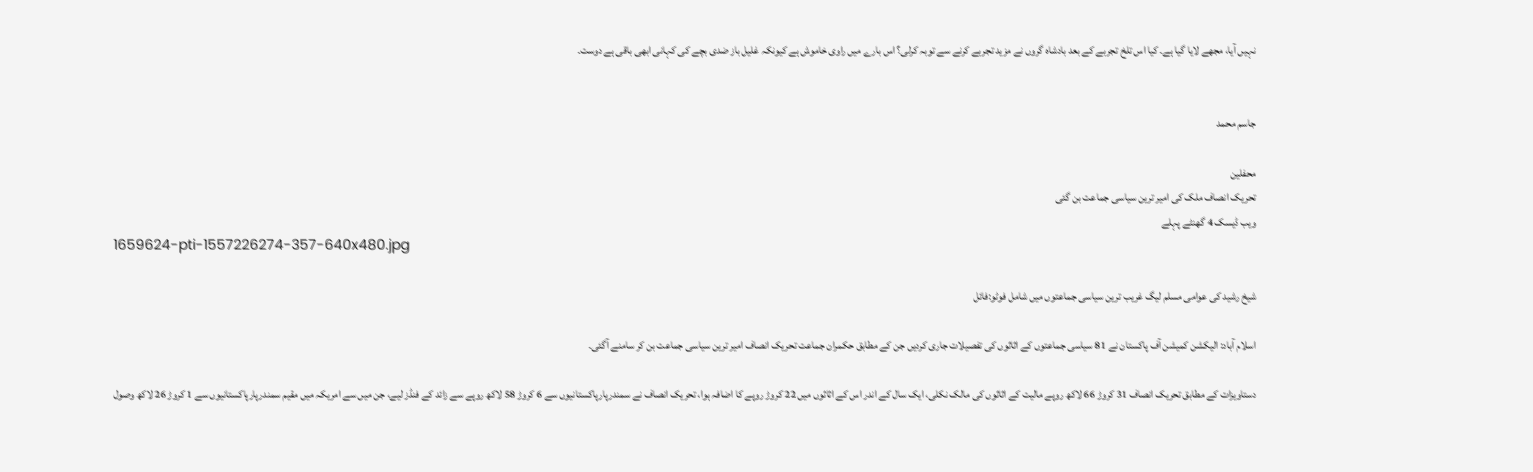نہیں آیا، مجھے لایا گیا ہے۔ کیا اس تلخ تجربے کے بعد بادشاہ گروں نے مزید تجربے کرنے سے توبہ کرلی؟ اس بارے میں راوی خاموش ہے کیونکہ غلیل باز ضدی بچے کی کہانی ابھی باقی ہے دوست۔


جاسم محمد

محفلین
تحریک انصاف ملک کی امیر ترین سیاسی جماعت بن گئی
ویب ڈیسک 4 گھنٹے پہلے
1659624-pti-1557226274-357-640x480.jpg

شیخ رشید کی عوامی مسلم لیگ غریب ترین سیاسی جماعتوں میں شامل فوٹو:فائل

اسلام آباد: الیکشن کمیشن آف پاکستان نے 81 سیاسی جماعتوں کے اثاثوں کی تفصیلات جاری کردیں جن کے مطابق حکمران جماعت تحریک انصاف امیر ترین سیاسی جماعت بن کر سامنے آگئی۔

دستاویزات کے مطابق تحریک انصاف 31 کروڑ 66 لاکھ روپے مالیت کے اثاثوں کی مالک نکلی، ایک سال کے اندر اس کے اثاثوں میں 22 کروڑ روپے کا اضافہ ہوا، تحریک انصاف نے سمندرپارپاکستانیوں سے 6 کروڑ 58 لاکھ روپے سے زائد کے فنڈز لیے، جن میں سے امریکہ میں مقیم سمندرپارپاکستانیوں سے 1 کروڑ 26 لاکھ وصول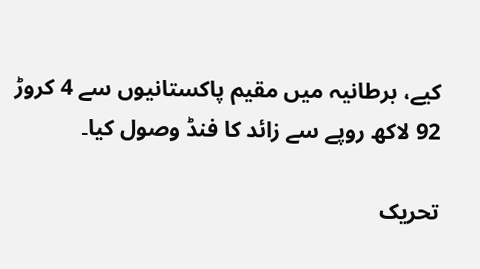کیے، برطانیہ میں مقیم پاکستانیوں سے 4 کروڑ 92 لاکھ روپے سے زائد کا فنڈ وصول کیا۔

تحریک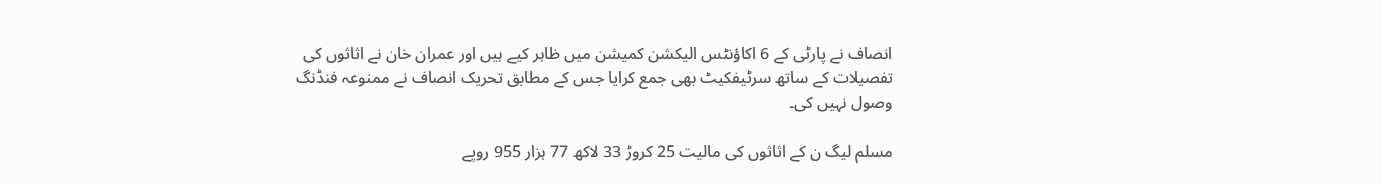انصاف نے پارٹی کے 6 اکاؤنٹس الیکشن کمیشن میں ظاہر کیے ہیں اور عمران خان نے اثاثوں کی تفصیلات کے ساتھ سرٹیفکیٹ بھی جمع کرایا جس کے مطابق تحریک انصاف نے ممنوعہ فنڈنگ وصول نہیں کی۔

مسلم لیگ ن کے اثاثوں کی مالیت 25 کروڑ 33 لاکھ 77 ہزار 955 روپے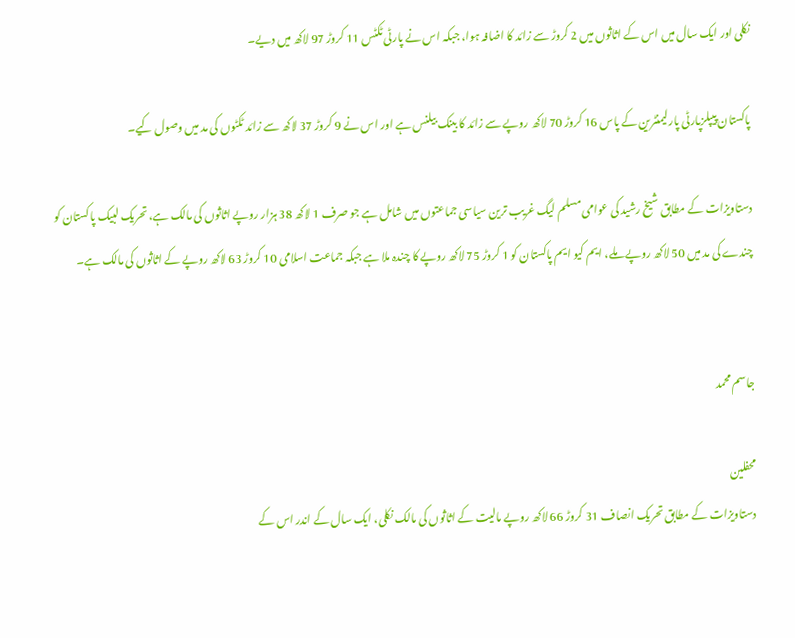نکلی اور ایک سال میں اس کے اثاثوں میں 2 کروڑ سے زائد کا اضافہ ہوا، جبکہ اس نے پارٹی ٹکٹس 11 کروڑ 97 لاکھ میں دیے۔

پاکستان پیپلزپارٹی پارلیمنٹرین کے پاس 16 کروڑ 70 لاکھ روپے سے زائد کا بینک بیلنس ہے اور اس نے 9 کروڑ 37 لاکھ سے زائد ٹکٹوں کی مد میں وصول کیے۔

دستاویزات کے مطابق شیخ رشید کی عوامی مسلم لیگ غریب ترین سیاسی جماعتوں میں شامل ہے جو صرف 1 لاکھ 38 ہزار روپے اثاثوں کی مالک ہے، تحریک لبیک پاکستان کو چندے کی مد میں 50 لاکھ روپے ملے، ایم کیو ایم پاکستان کو 1 کروڑ 75 لاکھ روپے کا چندہ ملا ہے جبکہ جماعت اسلامی 10 کروڑ 63 لاکھ روپے کے اثاثوں کی مالک ہے۔


جاسم محمد

محفلین
دستاویزات کے مطابق تحریک انصاف 31 کروڑ 66 لاکھ روپے مالیت کے اثاثوں کی مالک نکلی، ایک سال کے اندر اس کے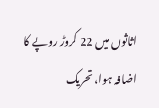اثاثوں میں 22 کروڑ روپے کا اضافہ ہوا، تحریک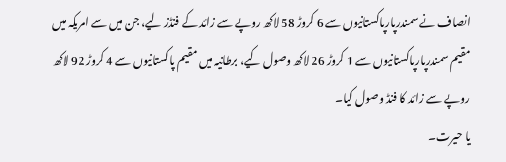انصاف نے سمندرپارپاکستانیوں سے 6 کروڑ 58 لاکھ روپے سے زائد کے فنڈز لیے، جن میں سے امریکہ میں مقیم سمندرپارپاکستانیوں سے 1 کروڑ 26 لاکھ وصول کیے، برطانیہ میں مقیم پاکستانیوں سے 4 کروڑ 92 لاکھ روپے سے زائد کا فنڈ وصول کیا۔
یا حیرت۔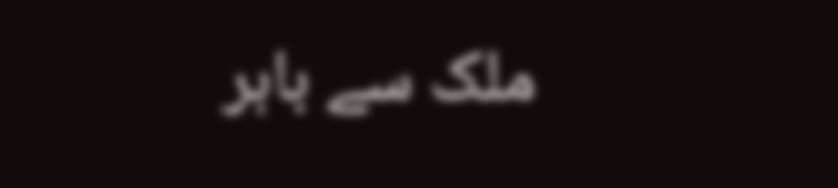ملک سے باہر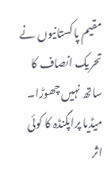مقیم پاکستانیوں نے تحریک انصاف کا ساتھ نہیں چھوڑا۔ میڈیا پراپگنڈہ کا کوئی اثر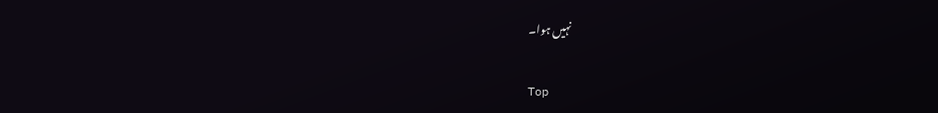نہیں ہوا۔

Top